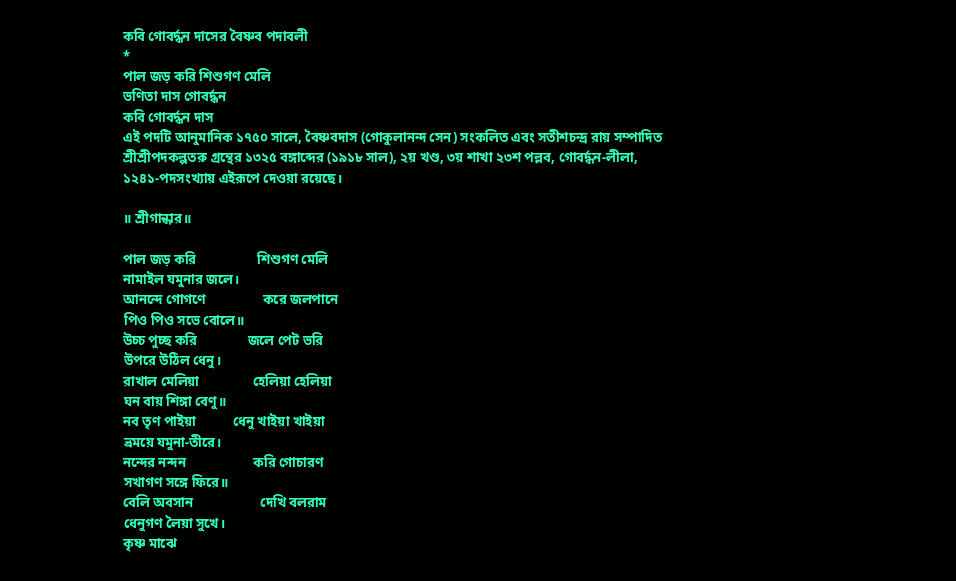কবি গোবর্দ্ধন দাসের বৈষ্ণব পদাবলী
*
পাল জড় করি শিশুগণ মেলি
ভণিতা দাস গোবর্দ্ধন
কবি গোবর্দ্ধন দাস
এই পদটি আনুমানিক ১৭৫০ সালে, বৈষ্ণবদাস (গোকুলানন্দ সেন) সংকলিত এবং সতীশচন্দ্র রায় সম্পাদিত
শ্রীশ্রীপদকল্পতরু গ্রন্থের ১৩২৫ বঙ্গাব্দের (১৯১৮ সাল), ২য় খণ্ড, ৩য় শাখা ২৩শ পল্লব, গোবর্দ্ধন-লীলা,
১২৪১-পদসংখ্যায় এইরূপে দেওয়া রয়েছে।

॥ শ্রীগান্ধার॥

পাল জড় করি                  শিশুগণ মেলি
নামাইল যমুনার জলে।
আনন্দে গোগণে                 করে জলপানে
পিও পিও সভে বোলে॥
উচ্চ পুচ্ছ করি               জলে পেট ভরি
উপরে উঠিল ধেনু।
রাখাল মেলিয়া                হেলিয়া হেলিয়া
ঘন বায় শিঙ্গা বেণু॥
নব তৃণ পাইয়া           ধেনু খাইয়া খাইয়া
ভ্রময়ে যমুনা-তীরে।
নন্দের নন্দন                    করি গোচারণ
সখাগণ সঙ্গে ফিরে॥
বেলি অবসান                    দেখি বলরাম
ধেনুগণ লৈয়া সুখে।
কৃষ্ণ মাঝে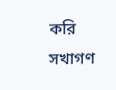করি                   সখাগণ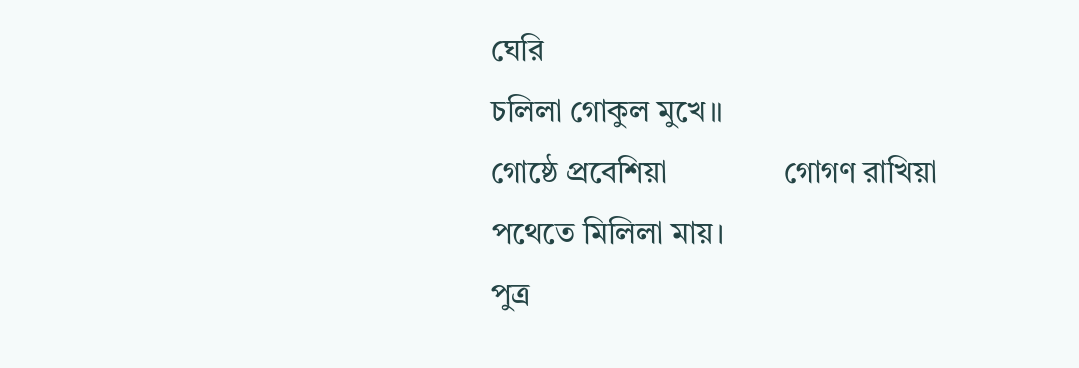ঘেরি
চলিলা গোকুল মুখে॥
গোষ্ঠে প্রবেশিয়া               গোগণ রাখিয়া
পথেতে মিলিলা মায়।
পুত্র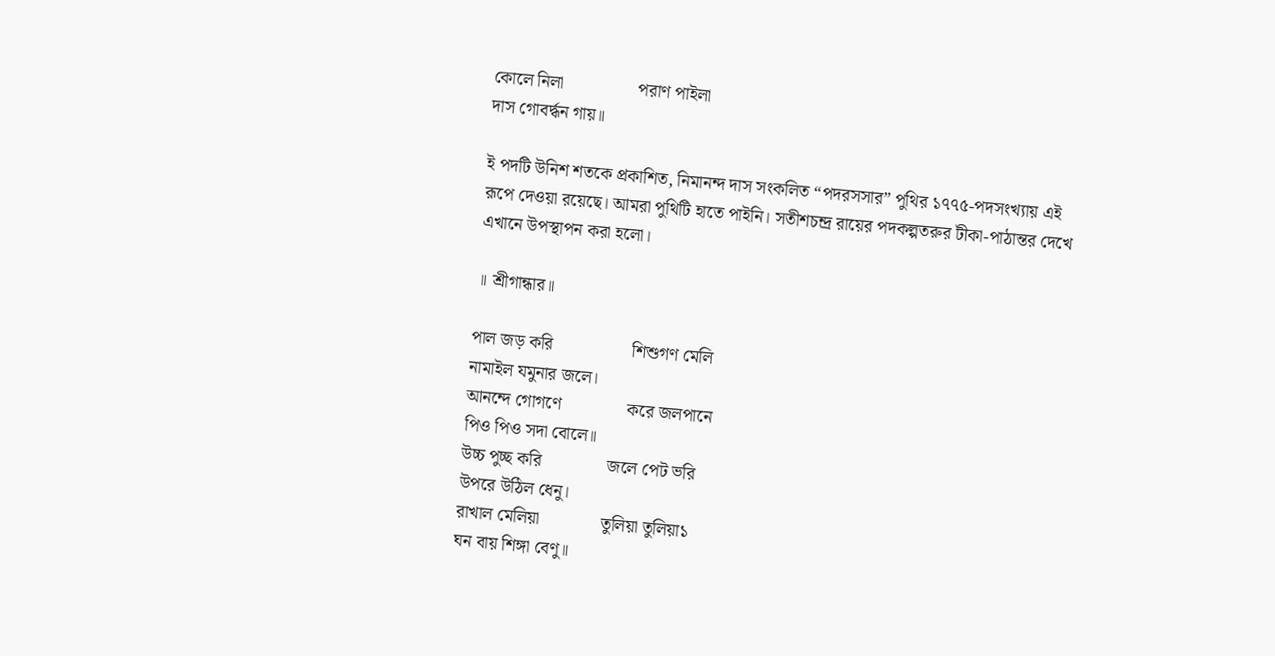কোলে নিলা                 পরাণ পাইলা
দাস গোবর্দ্ধন গায়॥

ই পদটি উনিশ শতকে প্রকাশিত, নিমানন্দ দাস সংকলিত “পদরসসার” পুথির ১৭৭৫-পদসংখ্যায় এই
রূপে দেওয়া রয়েছে। আমরা পুথিটি হাতে পাইনি। সতীশচন্দ্র রায়ের পদকল্পতরুর টীকা-পাঠান্তর দেখে
এখানে উপস্থাপন করা হলো।

॥ শ্রীগান্ধার॥

পাল জড় করি                  শিশুগণ মেলি
নামাইল যমুনার জলে।
আনন্দে গোগণে               করে জলপানে
পিও পিও সদা বোলে॥
উচ্চ পুচ্ছ করি               জলে পেট ভরি
উপরে উঠিল ধেনু।
রাখাল মেলিয়া              তুলিয়া তুলিয়া১
ঘন বায় শিঙ্গা বেণু॥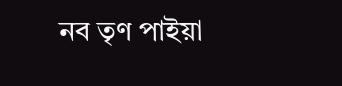নব তৃণ পাইয়া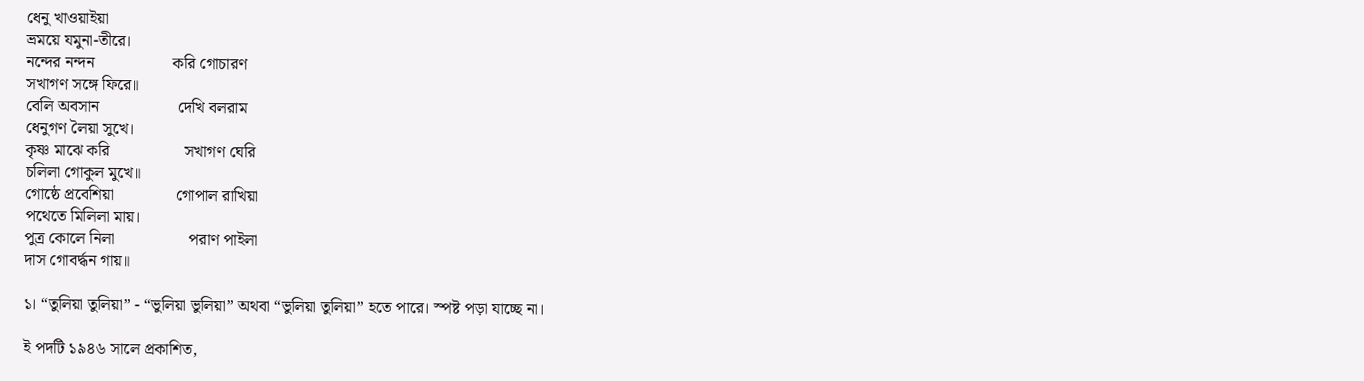ধেনু খাওয়াইয়া
ভ্রময়ে যমুনা-তীরে।
নন্দের নন্দন                   করি গোচারণ
সখাগণ সঙ্গে ফিরে॥
বেলি অবসান                   দেখি বলরাম
ধেনুগণ লৈয়া সুখে।
কৃষ্ণ মাঝে করি                  সখাগণ ঘেরি
চলিলা গোকুল মুখে॥
গোষ্ঠে প্রবেশিয়া               গোপাল রাখিয়া
পথেতে মিলিলা মায়।
পুত্র কোলে নিলা                  পরাণ পাইলা
দাস গোবর্দ্ধন গায়॥

১। “তুলিয়া তুলিয়া” - “ভুলিয়া ভুলিয়া” অথবা “ভুলিয়া তুলিয়া” হতে পারে। স্পষ্ট পড়া যাচ্ছে না।

ই পদটি ১৯৪৬ সালে প্রকাশিত,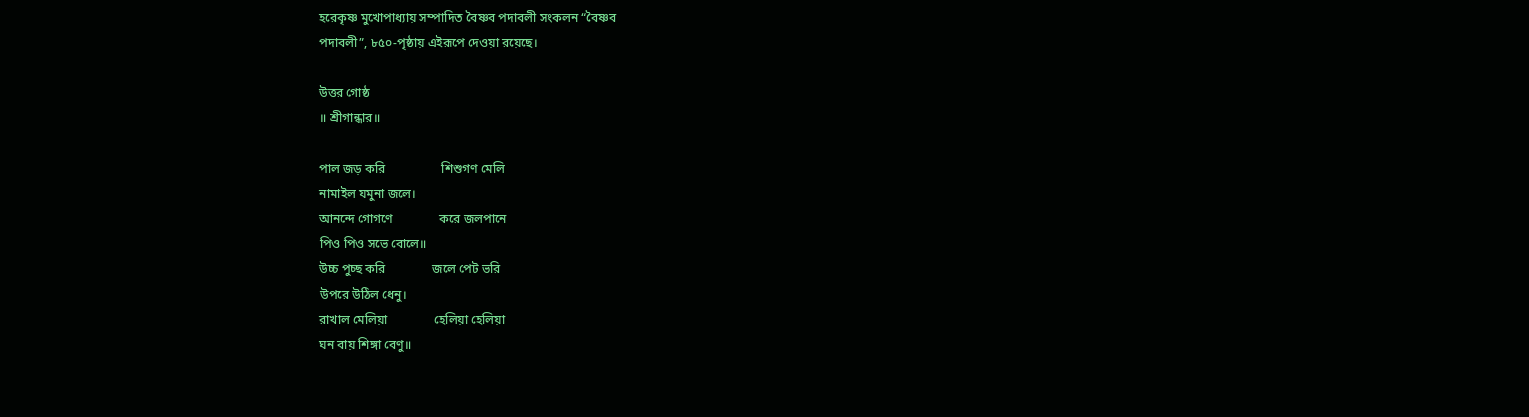হরেকৃষ্ণ মুখোপাধ্যায় সম্পাদিত বৈষ্ণব পদাবলী সংকলন “বৈষ্ণব
পদাবলী”, ৮৫০-পৃষ্ঠায় এইরূপে দেওয়া রয়েছে।

উত্তর গোষ্ঠ
॥ শ্রীগান্ধার॥

পাল জড় করি                  শিশুগণ মেলি
নামাইল যমুনা জলে।
আনন্দে গোগণে               করে জলপানে
পিও পিও সভে বোলে॥
উচ্চ পুচ্ছ করি               জলে পেট ভরি
উপরে উঠিল ধেনু।
রাখাল মেলিয়া               হেলিয়া হেলিয়া
ঘন বায় শিঙ্গা বেণু॥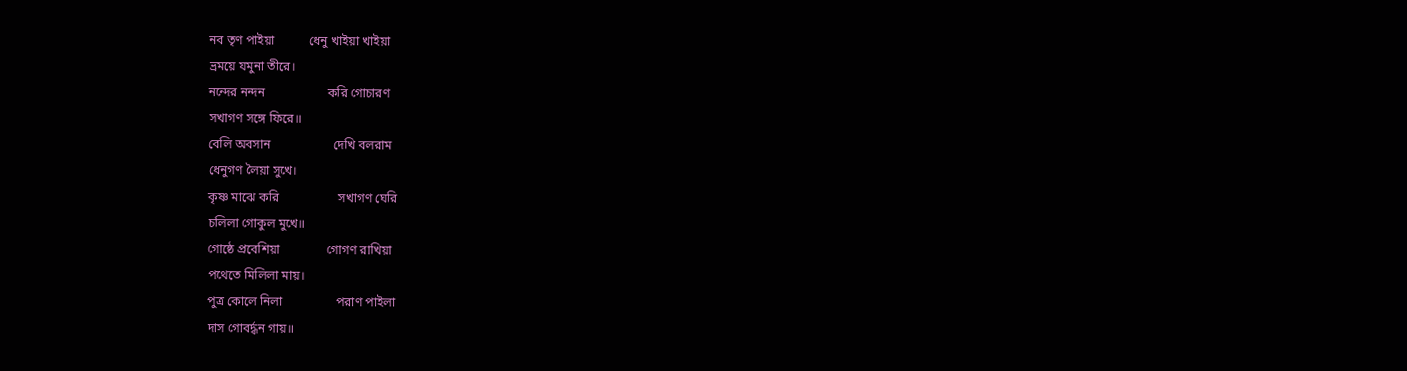নব তৃণ পাইয়া           ধেনু খাইয়া খাইয়া
ভ্রময়ে যমুনা তীরে।
নন্দের নন্দন                    করি গোচারণ
সখাগণ সঙ্গে ফিরে॥
বেলি অবসান                    দেখি বলরাম
ধেনুগণ লৈয়া সুখে।
কৃষ্ণ মাঝে করি                   সখাগণ ঘেরি
চলিলা গোকুল মুখে॥
গোষ্ঠে প্রবেশিয়া               গোগণ রাখিয়া
পথেতে মিলিলা মায়।
পুত্র কোলে নিলা                 পরাণ পাইলা
দাস গোবর্দ্ধন গায়॥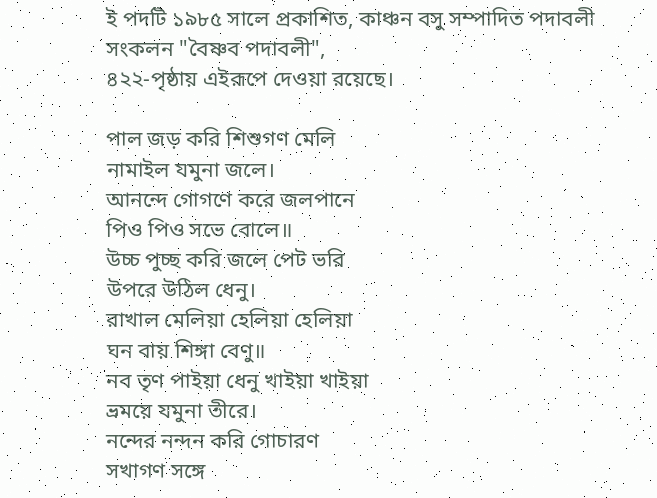ই পদটি ১৯৮৫ সালে প্রকাশিত, কাঞ্চন বসু সম্পাদিত পদাবলী সংকলন "বৈষ্ণব পদাবলী",
৪২২-পৃষ্ঠায় এইরূপে দেওয়া রয়েছে।

পাল জড় করি শিশুগণ মেলি
নামাইল যমুনা জলে।
আনন্দে গোগণে করে জলপানে
পিও পিও সভে বোলে॥
উচ্চ পুচ্ছ করি জলে পেট ভরি
উপরে উঠিল ধেনু।
রাখাল মেলিয়া হেলিয়া হেলিয়া
ঘন বায় শিঙ্গা বেণু॥
নব তৃণ পাইয়া ধেনু খাইয়া খাইয়া
ভ্রময়ে যমুনা তীরে।
নন্দের নন্দন করি গোচারণ
সখাগণ সঙ্গে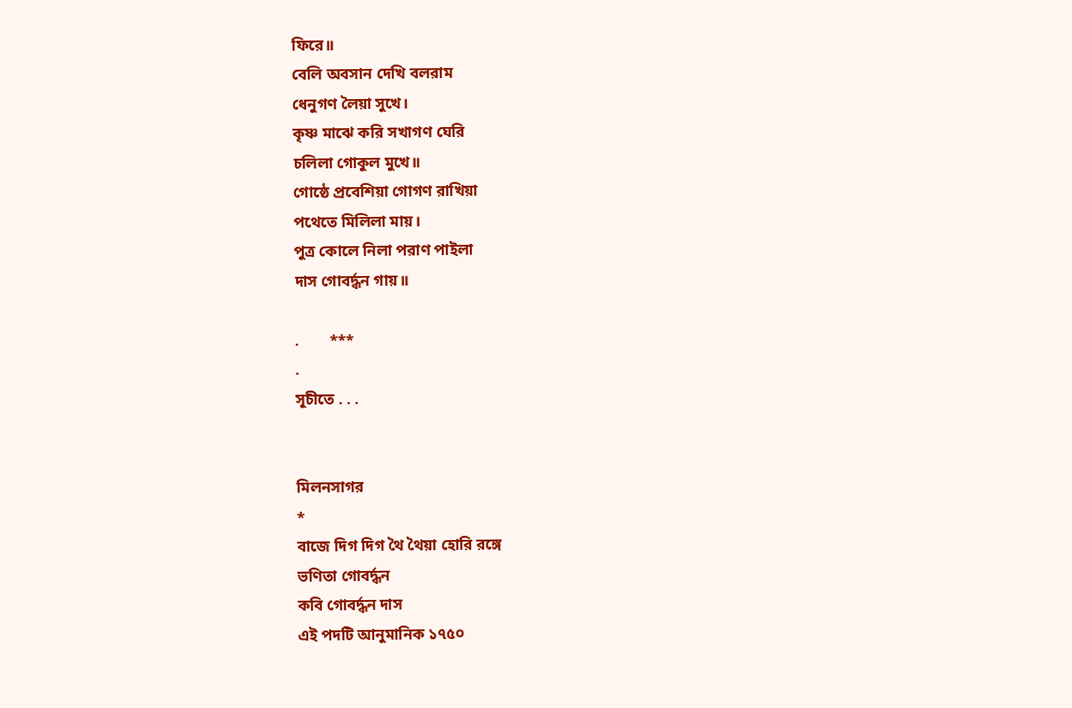ফিরে॥
বেলি অবসান দেখি বলরাম
ধেনুগণ লৈয়া সুখে।
কৃষ্ণ মাঝে করি সখাগণ ঘেরি
চলিলা গোকুল মুখে॥
গোষ্ঠে প্রবেশিয়া গোগণ রাখিয়া
পথেতে মিলিলা মায়।
পুত্র কোলে নিলা পরাণ পাইলা
দাস গোবর্দ্ধন গায়॥

.        ***
.
সূচীতে . . .


মিলনসাগর
*
বাজে দিগ দিগ থৈ থৈয়া হোরি রঙ্গে
ভণিতা গোবর্দ্ধন
কবি গোবর্দ্ধন দাস
এই পদটি আনুমানিক ১৭৫০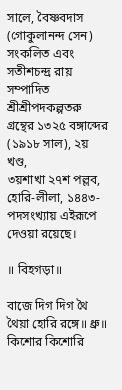সালে, বৈষ্ণবদাস (গোকুলানন্দ সেন) সংকলিত এবং
সতীশচন্দ্র রায় সম্পাদিত শ্রীশ্রীপদকল্পতরু গ্রন্থের ১৩২৫ বঙ্গাব্দের (১৯১৮ সাল), ২য় খণ্ড,
৩য়শাখা ২৭শ পল্লব, হোরি-লীলা, ১৪৪৩-পদসংখ্যায় এইরূপে দেওয়া রয়েছে।

॥ বিহগড়া॥

বাজে দিগ দিগ থৈ থৈয়া হোরি রঙ্গে॥ ধ্রু॥
কিশোর কিশোরি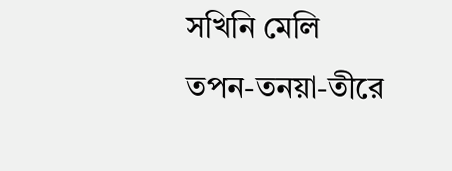সখিনি মেলি
তপন-তনয়া-তীরে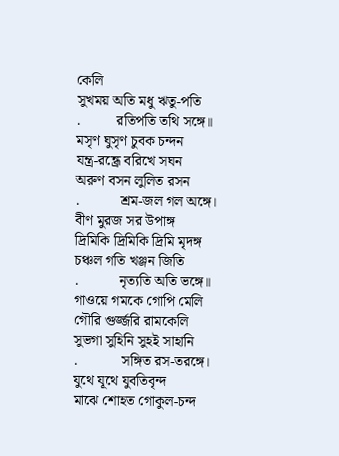কেলি
সুখময় অতি মধু ঋতু-পতি
.          রতিপতি তথি সঙ্গে॥
মসৃণ ঘুসৃণ চুবক চন্দন
যন্ত্র-রন্ধ্রে বরিখে সঘন
অরুণ বসন লুলিত রসন
.           শ্রম-জল গল অঙ্গে।
বীণ মুরজ সর উপাঙ্গ
দ্রিমিকি দ্রিমিকি দ্রিমি মৃদঙ্গ
চঞ্চল গতি খঞ্জন জিতি
.           নৃত্যতি অতি ভঙ্গে॥
গাওয়ে গমকে গোপি মেলি
গৌরি গুর্জ্জরি রামকেলি
সুভগা সুহিনি সুহই সাহানি
.            সঙ্গিত রস-তরঙ্গে।
যুথে যূথে যুবতিবৃন্দ
মাঝে শোহত গোকুল-চন্দ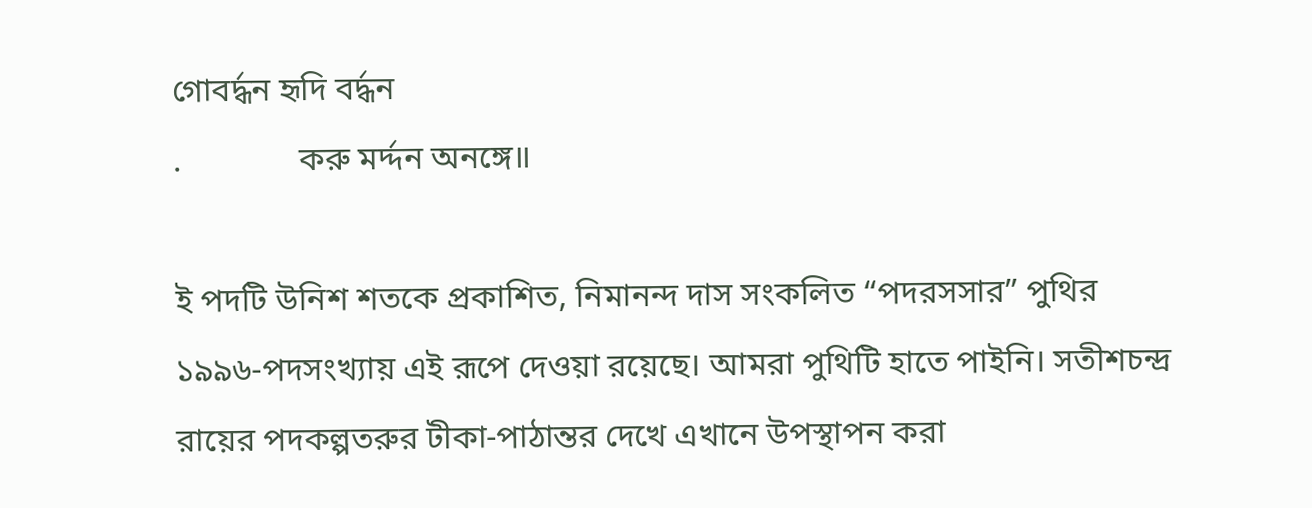গোবর্দ্ধন হৃদি বর্দ্ধন
.              করু মর্দ্দন অনঙ্গে॥

ই পদটি উনিশ শতকে প্রকাশিত, নিমানন্দ দাস সংকলিত “পদরসসার” পুথির
১৯৯৬-পদসংখ্যায় এই রূপে দেওয়া রয়েছে। আমরা পুথিটি হাতে পাইনি। সতীশচন্দ্র
রায়ের পদকল্পতরুর টীকা-পাঠান্তর দেখে এখানে উপস্থাপন করা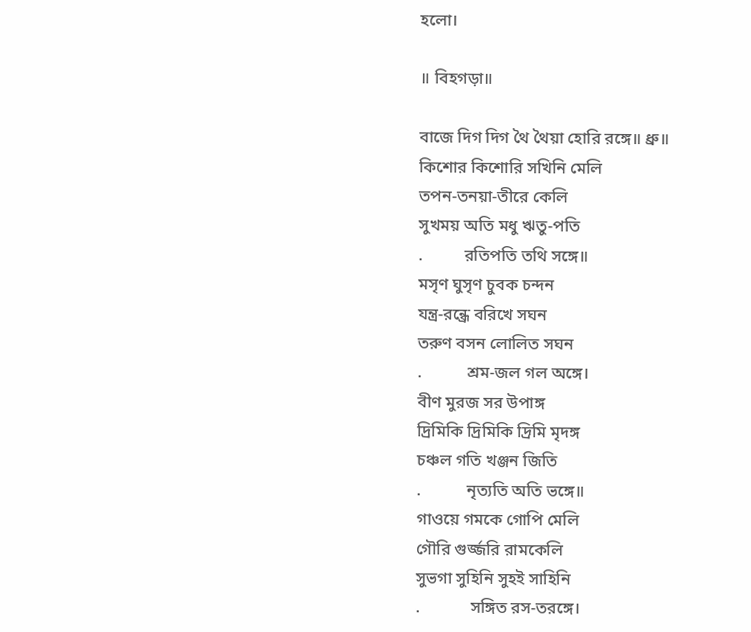হলো।

॥ বিহগড়া॥

বাজে দিগ দিগ থৈ থৈয়া হোরি রঙ্গে॥ ধ্রু॥
কিশোর কিশোরি সখিনি মেলি
তপন-তনয়া-তীরে কেলি
সুখময় অতি মধু ঋতু-পতি
.          রতিপতি তথি সঙ্গে॥
মসৃণ ঘুসৃণ চুবক চন্দন
যন্ত্র-রন্ধ্রে বরিখে সঘন
তরুণ বসন লোলিত সঘন
.           শ্রম-জল গল অঙ্গে।
বীণ মুরজ সর উপাঙ্গ
দ্রিমিকি দ্রিমিকি দ্রিমি মৃদঙ্গ
চঞ্চল গতি খঞ্জন জিতি
.           নৃত্যতি অতি ভঙ্গে॥
গাওয়ে গমকে গোপি মেলি
গৌরি গুর্জ্জরি রামকেলি
সুভগা সুহিনি সুহই সাহিনি
.            সঙ্গিত রস-তরঙ্গে।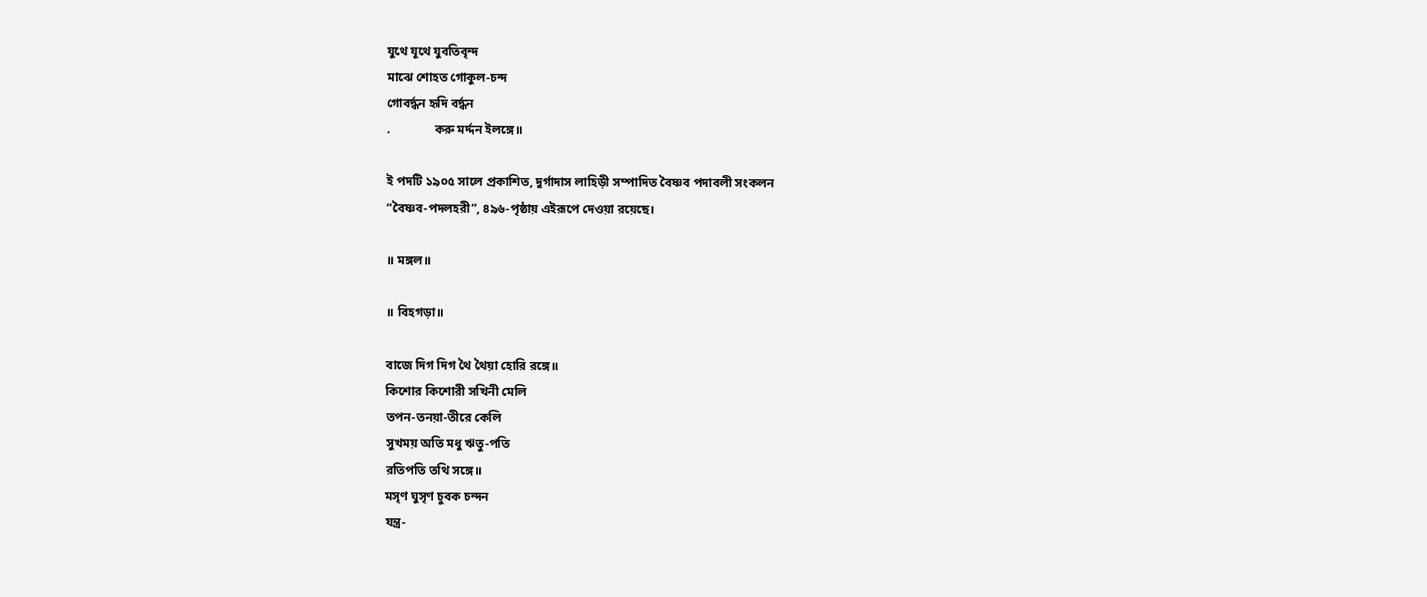যুথে যূথে যুবতিবৃন্দ
মাঝে শোহত গোকুল-চন্দ
গোবর্দ্ধন হৃদি বর্দ্ধন
.              করু মর্দ্দন ইলঙ্গে॥

ই পদটি ১৯০৫ সালে প্রকাশিত, দুর্গাদাস লাহিড়ী সম্পাদিত বৈষ্ণব পদাবলী সংকলন
“বৈষ্ণব-পদলহরী”, ৪৯৬-পৃষ্ঠায় এইরূপে দেওয়া রয়েছে।

॥ মঙ্গল॥

॥ বিহগড়া॥

বাজে দিগ দিগ থৈ থৈয়া হোরি রঙ্গে॥
কিশোর কিশোরী সখিনী মেলি
তপন-তনয়া-তীরে কেলি
সুখময় অতি মধু ঋতু-পতি
রতিপতি তথি সঙ্গে॥
মসৃণ ঘুসৃণ চুবক চন্দন
যন্ত্র-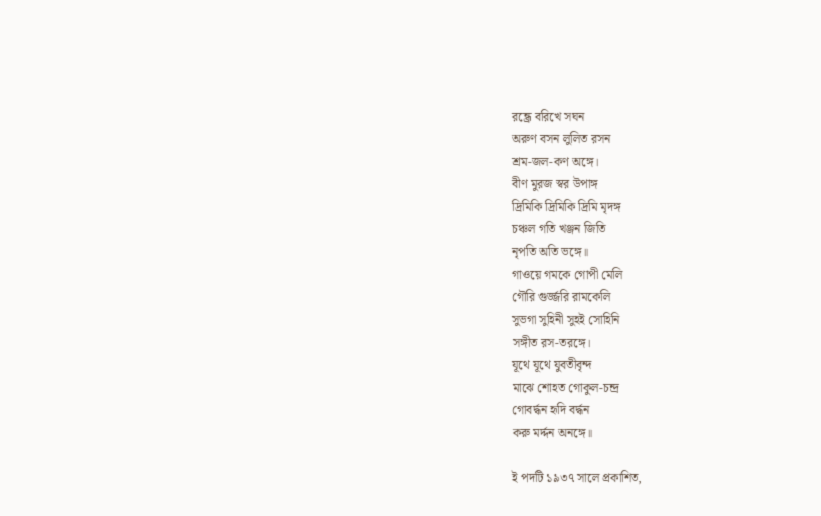রন্ধ্রে বরিখে সঘন
অরুণ বসন লুলিত রসন
শ্রম-জল-কণ অঙ্গে।
বীণ মুরজ স্বর উপাঙ্গ
দ্রিমিকি দ্রিমিকি দ্রিমি মৃদঙ্গ
চঞ্চল গতি খঞ্জন জিতি
নৃপতি অতি ভঙ্গে॥
গাওয়ে গমকে গোপী মেলি
গৌরি গুর্জ্জরি রামকেলি
সুভগা সুহিনী সুহই সোহিনি
সঙ্গীত রস-তরঙ্গে।
যূথে যূথে যুবতীবৃন্দ
মাঝে শোহত গোকুল-চন্দ্র
গোবর্দ্ধন হৃদি বর্দ্ধন
করু মর্দ্দন অনঙ্গে॥

ই পদটি ১৯৩৭ সালে প্রকাশিত,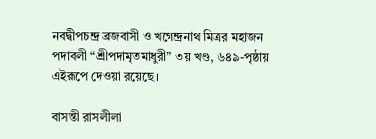নবদ্বীপচন্দ্র ব্রজবাসী ও খগেন্দ্রনাথ মিত্রর মহাজন
পদাবলী “শ্রীপদামৃতমাধুরী” ৩য় খণ্ড, ৬৪৯-পৃষ্ঠায় এইরূপে দেওয়া রয়েছে।

বাসন্তী রাসলীলা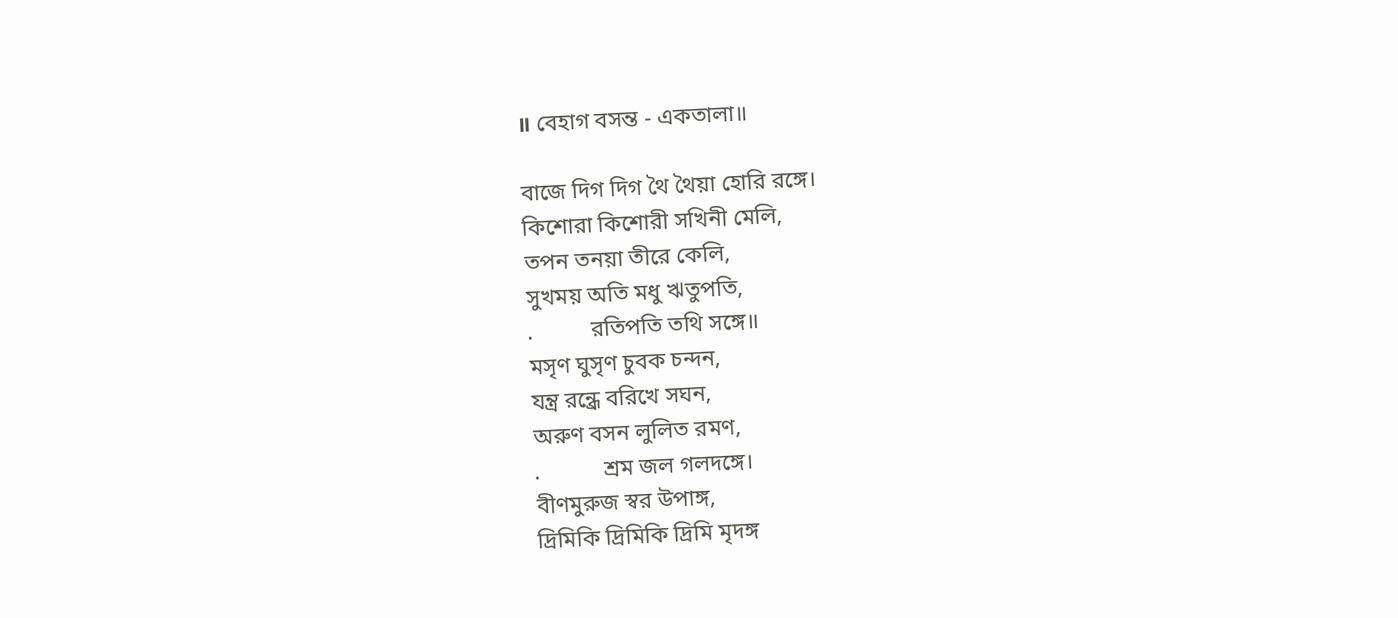॥ বেহাগ বসন্ত - একতালা॥

বাজে দিগ দিগ থৈ থৈয়া হোরি রঙ্গে।
কিশোরা কিশোরী সখিনী মেলি,
তপন তনয়া তীরে কেলি,
সুখময় অতি মধু ঋতুপতি,
.          রতিপতি তথি সঙ্গে॥
মসৃণ ঘুসৃণ চুবক চন্দন,
যন্ত্র রন্ধ্রে বরিখে সঘন,
অরুণ বসন লুলিত রমণ,
.           শ্রম জল গলদঙ্গে।
বীণমুরুজ স্বর উপাঙ্গ,
দ্রিমিকি দ্রিমিকি দ্রিমি মৃদঙ্গ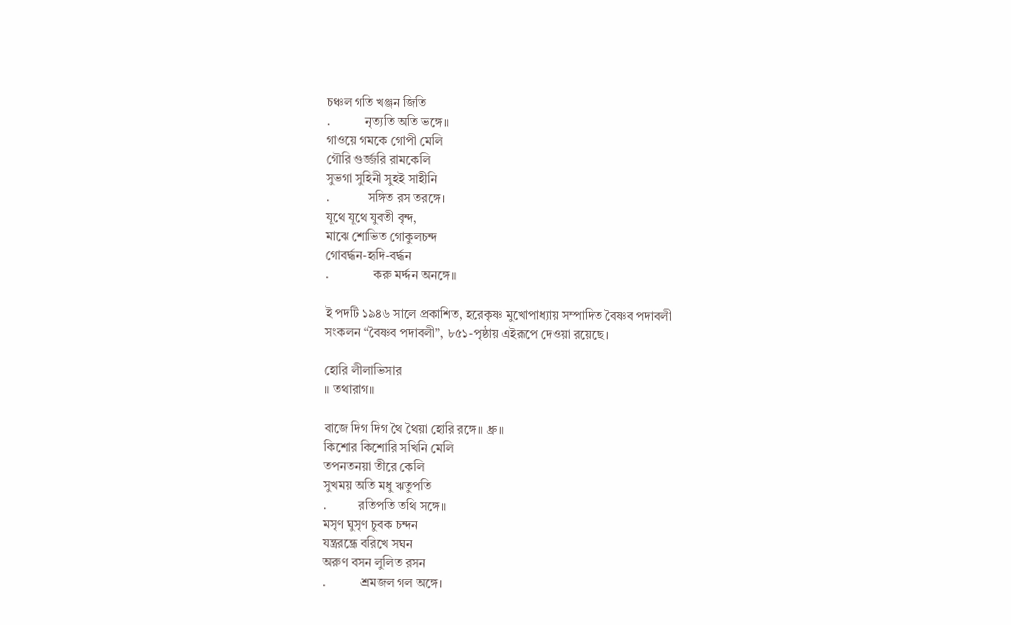চঞ্চল গতি খঞ্জন জিতি
.           নৃত্যতি অতি ভঙ্গে॥
গাওয়ে গমকে গোপী মেলি
গৌরি গুর্জ্জরি রামকেলি
সুভগা সুহিনী সুহই সাহীনি
.            সঙ্গিত রস তরঙ্গে।
যূথে যূথে যুবতী বৃন্দ,
মাঝে শোভিত গোকুলচন্দ
গোবর্দ্ধন-হৃদি-বর্দ্ধন
.              করু মর্দ্দন অনঙ্গে॥

ই পদটি ১৯৪৬ সালে প্রকাশিত, হরেকৃষ্ণ মুখোপাধ্যায় সম্পাদিত বৈষ্ণব পদাবলী
সংকলন “বৈষ্ণব পদাবলী”, ৮৫১-পৃষ্ঠায় এইরূপে দেওয়া রয়েছে।

হোরি লীলাভিসার
॥ তথারাগ॥

বাজে দিগ দিগ থৈ থৈয়া হোরি রঙ্গে॥ ধ্রু॥
কিশোর কিশোরি সখিনি মেলি
তপনতনয়া তীরে কেলি
সুখময় অতি মধু ঋতুপতি
.          রতিপতি তথি সঙ্গে॥
মসৃণ ঘুসৃণ চুবক চন্দন
যন্ত্ররন্ধ্রে বরিখে সঘন
অরুণ বসন লুলিত রসন
.           শ্রমজল গল অঙ্গে।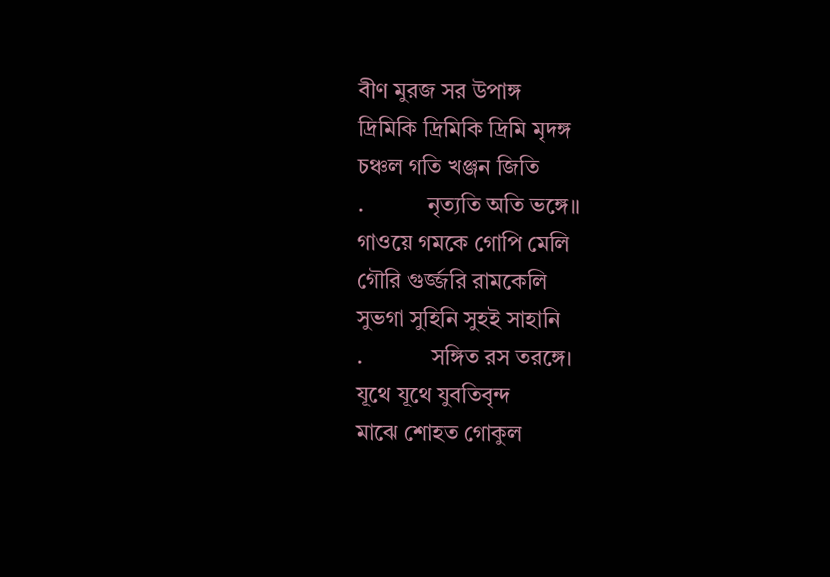বীণ মুরজ সর উপাঙ্গ
দ্রিমিকি দ্রিমিকি দ্রিমি মৃদঙ্গ
চঞ্চল গতি খঞ্জন জিতি
.           নৃত্যতি অতি ভঙ্গে॥
গাওয়ে গমকে গোপি মেলি
গৌরি গুর্জ্জরি রামকেলি
সুভগা সুহিনি সুহই সাহানি
.            সঙ্গিত রস তরঙ্গে।
যূথে যূথে যুবতিবৃন্দ
মাঝে শোহত গোকুল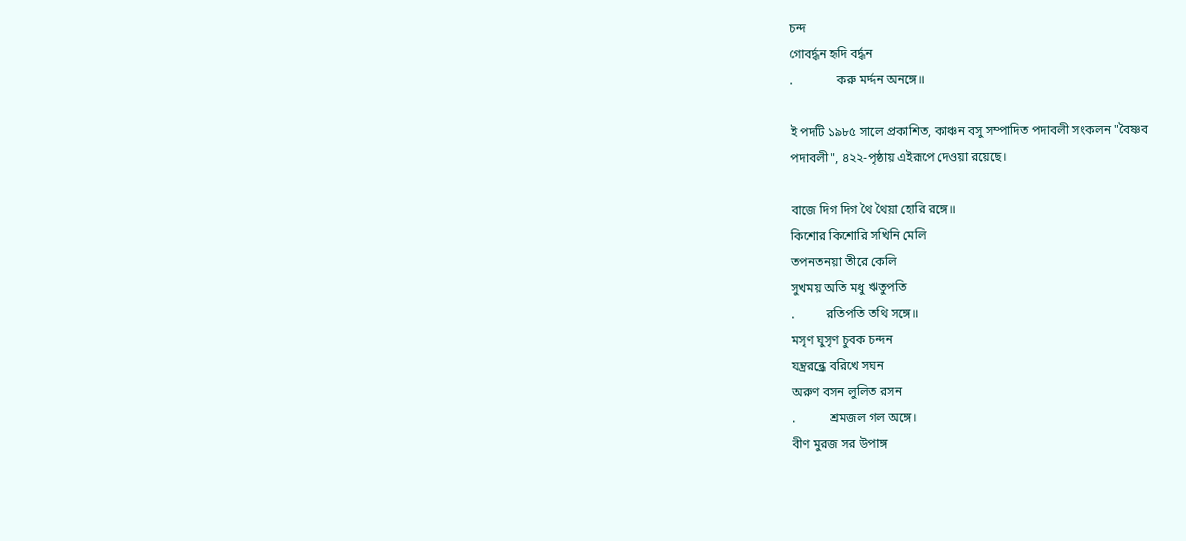চন্দ
গোবর্দ্ধন হৃদি বর্দ্ধন
.              করু মর্দ্দন অনঙ্গে॥

ই পদটি ১৯৮৫ সালে প্রকাশিত, কাঞ্চন বসু সম্পাদিত পদাবলী সংকলন "বৈষ্ণব
পদাবলী", ৪২২-পৃষ্ঠায় এইরূপে দেওয়া রয়েছে।

বাজে দিগ দিগ থৈ থৈয়া হোরি রঙ্গে॥
কিশোর কিশোরি সখিনি মেলি
তপনতনয়া তীরে কেলি
সুখময় অতি মধু ঋতুপতি
.          রতিপতি তথি সঙ্গে॥
মসৃণ ঘুসৃণ চুবক চন্দন
যন্ত্ররন্ধ্রে বরিখে সঘন
অরুণ বসন লুলিত রসন
.           শ্রমজল গল অঙ্গে।
বীণ মুরজ সর উপাঙ্গ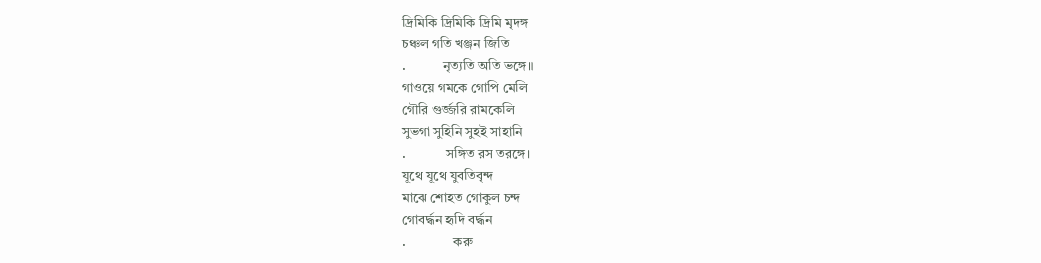দ্রিমিকি দ্রিমিকি দ্রিমি মৃদঙ্গ
চঞ্চল গতি খঞ্জন জিতি
.           নৃত্যতি অতি ভঙ্গে॥
গাওয়ে গমকে গোপি মেলি
গৌরি গুর্জ্জরি রামকেলি
সুভগা সুহিনি সুহই সাহানি
.            সঙ্গিত রস তরঙ্গে।
যূথে যূথে যুবতিবৃন্দ
মাঝে শোহত গোকুল চন্দ
গোবর্দ্ধন হৃদি বর্দ্ধন
.              করু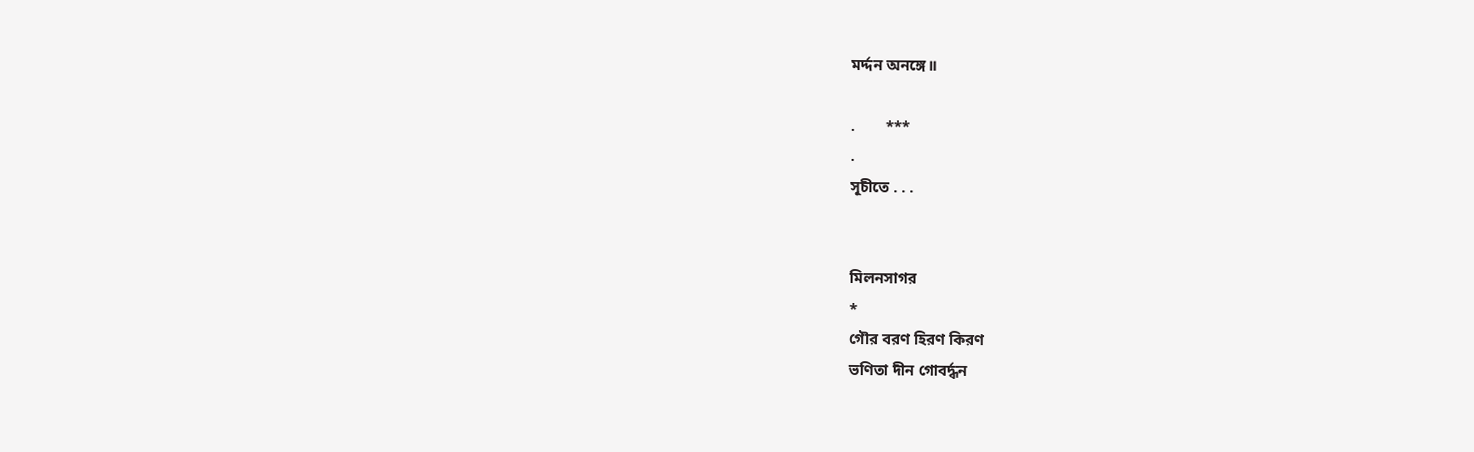মর্দ্দন অনঙ্গে॥

.        ***
.
সূচীতে . . .


মিলনসাগর
*
গৌর বরণ হিরণ কিরণ
ভণিতা দীন গোবর্দ্ধন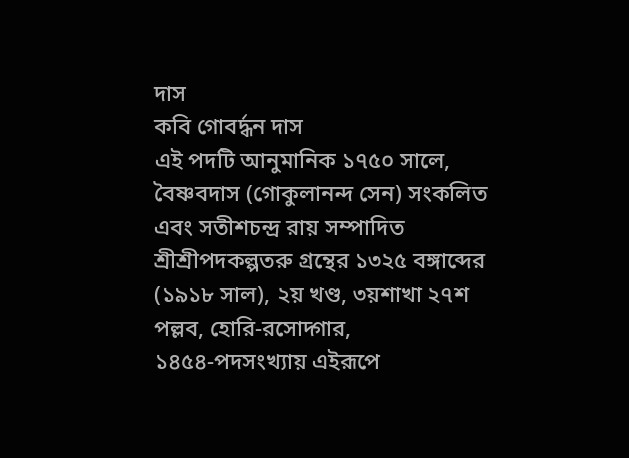দাস
কবি গোবর্দ্ধন দাস
এই পদটি আনুমানিক ১৭৫০ সালে, বৈষ্ণবদাস (গোকুলানন্দ সেন) সংকলিত এবং সতীশচন্দ্র রায় সম্পাদিত
শ্রীশ্রীপদকল্পতরু গ্রন্থের ১৩২৫ বঙ্গাব্দের (১৯১৮ সাল), ২য় খণ্ড, ৩য়শাখা ২৭শ পল্লব, হোরি-রসোদ্গার,
১৪৫৪-পদসংখ্যায় এইরূপে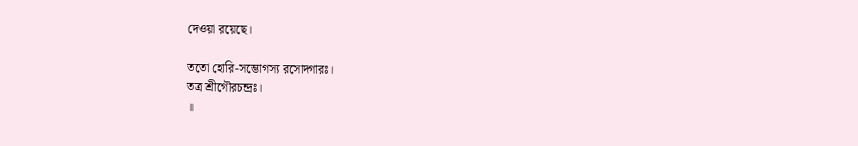দেওয়া রয়েছে।

ততো হোরি-সম্ভোগস্য রসোদ্গারঃ।
তত্র শ্রীগৌরচন্দ্রঃ।
॥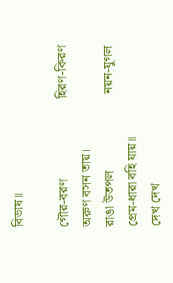বিভাষ॥

গৌর-বরণ                        হিরণ-কিরণ
অরুণ বসন তায়।
রাঙা উতপল                       নয়ন-যুগল
প্রেম-ধারা বহি যায়॥
দেখ দেখ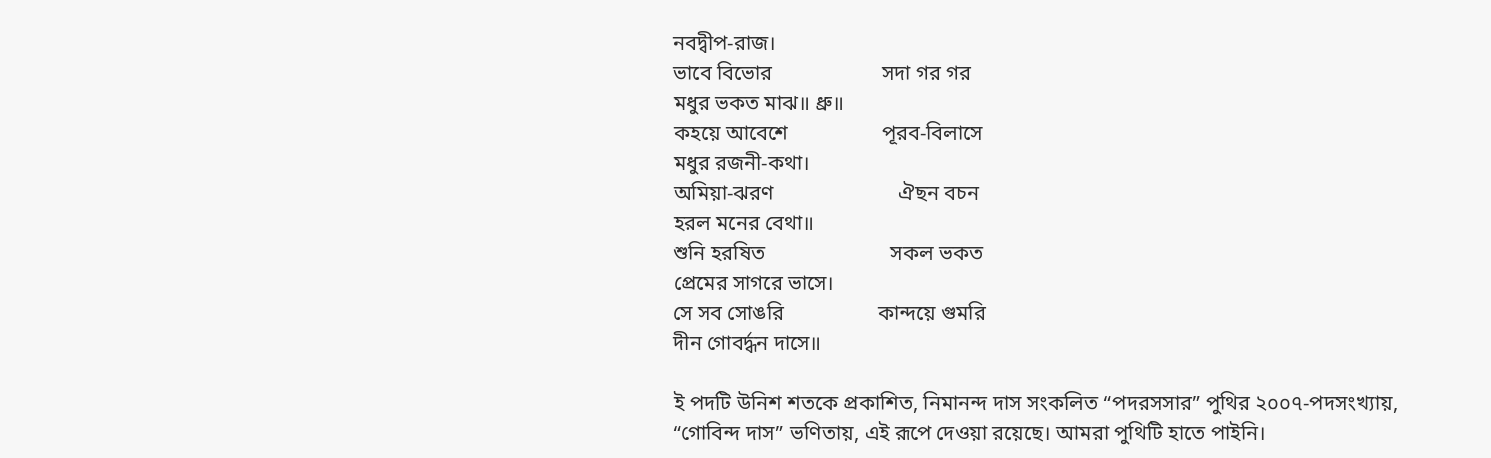নবদ্বীপ-রাজ।
ভাবে বিভোর                     সদা গর গর
মধুর ভকত মাঝ॥ ধ্রু॥
কহয়ে আবেশে                  পূরব-বিলাসে
মধুর রজনী-কথা।
অমিয়া-ঝরণ                        ঐছন বচন
হরল মনের বেথা॥
শুনি হরষিত                        সকল ভকত
প্রেমের সাগরে ভাসে।
সে সব সোঙরি                  কান্দয়ে গুমরি
দীন গোবর্দ্ধন দাসে॥

ই পদটি উনিশ শতকে প্রকাশিত, নিমানন্দ দাস সংকলিত “পদরসসার” পুথির ২০০৭-পদসংখ্যায়,
“গোবিন্দ দাস” ভণিতায়, এই রূপে দেওয়া রয়েছে। আমরা পুথিটি হাতে পাইনি।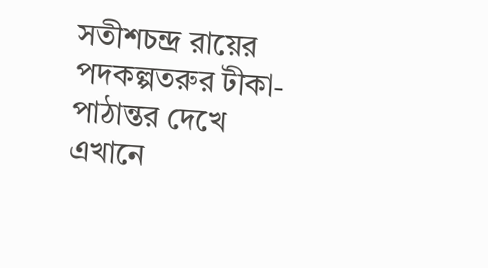সতীশচন্দ্র রায়ের
পদকল্পতরুর টীকা-পাঠান্তর দেখে এখানে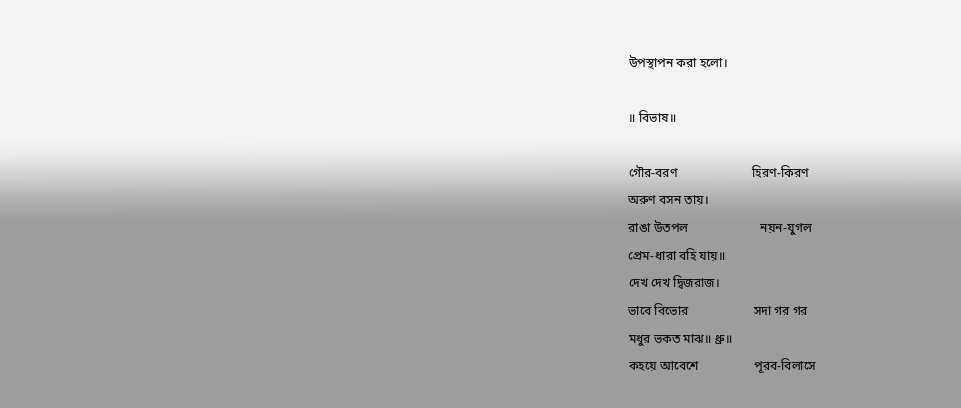উপস্থাপন করা হলো।

॥ বিভাষ॥

গৌর-বরণ                        হিরণ-কিরণ
অরুণ বসন তায়।
রাঙা উতপল                       নয়ন-যুগল
প্রেম-ধারা বহি যায়॥
দেখ দেখ দ্বিজরাজ।
ভাবে বিভোর                     সদা গর গর
মধুর ভকত মাঝ॥ ধ্রু॥
কহয়ে আবেশে                  পূরব-বিলাসে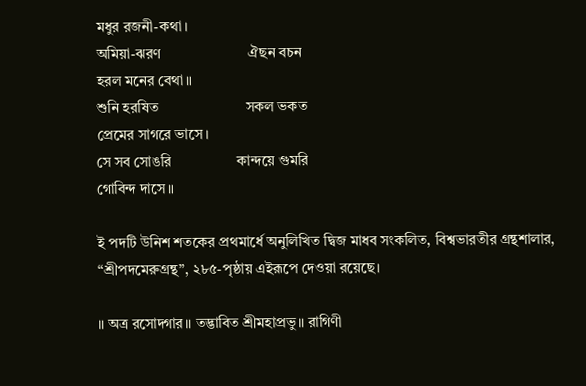মধুর রজনী-কথা।
অমিয়া-ঝরণ                        ঐছন বচন
হরল মনের বেথা॥
শুনি হরষিত                        সকল ভকত
প্রেমের সাগরে ভাসে।
সে সব সোঙরি                  কান্দয়ে গুমরি
গোবিন্দ দাসে॥

ই পদটি উনিশ শতকের প্রথমার্ধে অনুলিখিত দ্বিজ মাধব সংকলিত, বিশ্বভারতীর গ্রন্থশালার,
“শ্রীপদমেরুগ্রন্থ”, ২৮৫-পৃষ্ঠায় এইরূপে দেওয়া রয়েছে।

॥ অত্র রসোদ্গার॥ তদ্ভাবিত শ্রীমহাপ্রভু॥ রাগিণী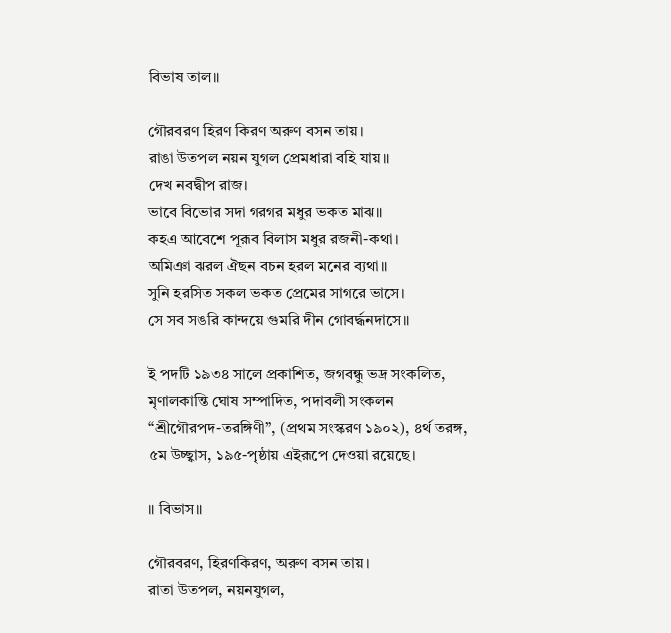বিভাষ তাল॥

গৌরবরণ হিরণ কিরণ অরুণ বসন তায়।
রাঙা উতপল নয়ন যুগল প্রেমধারা বহি যায়॥
দেখ নবদ্বীপ রাজ।
ভাবে বিভোর সদা গরগর মধুর ভকত মাঝ॥
কহএ আবেশে পূরূব বিলাস মধুর রজনী-কথা।
অমিঞা ঝরল ঐছন বচন হরল মনের ব্যথা॥
সুনি হরসিত সকল ভকত প্রেমের সাগরে ভাসে।
সে সব সঙরি কান্দয়ে গুমরি দীন গোবর্দ্ধনদাসে॥

ই পদটি ১৯৩৪ সালে প্রকাশিত, জগবন্ধু ভদ্র সংকলিত, মৃণালকান্তি ঘোষ সম্পাদিত, পদাবলী সংকলন
“শ্রীগৌরপদ-তরঙ্গিণী”, (প্রথম সংস্করণ ১৯০২), ৪র্থ তরঙ্গ, ৫ম উচ্ছ্বাস, ১৯৫-পৃষ্ঠায় এইরূপে দেওয়া রয়েছে।

॥ বিভাস॥

গৌরবরণ, হিরণকিরণ, অরুণ বসন তায়।
রাতা উতপল, নয়নযুগল,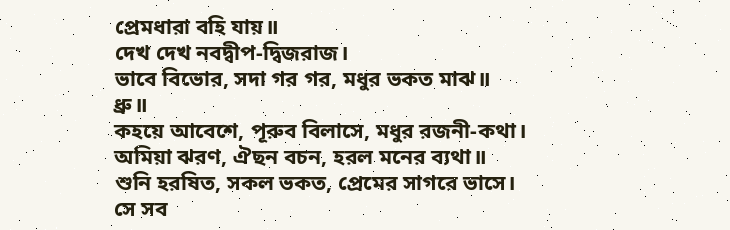প্রেমধারা বহি যায়॥
দেখ দেখ নবদ্বীপ-দ্বিজরাজ।
ভাবে বিভোর, সদা গর গর, মধুর ভকত মাঝ॥ ধ্রু॥
কহয়ে আবেশে, পূরুব বিলাসে, মধুর রজনী-কথা।
অমিয়া ঝরণ, ঐছন বচন, হরল মনের ব্যথা॥
শুনি হরষিত, সকল ভকত, প্রেমের সাগরে ভাসে।
সে সব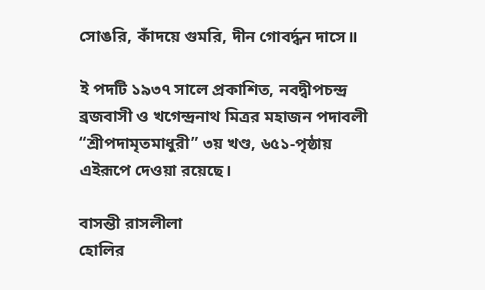সোঙরি, কাঁদয়ে গুমরি, দীন গোবর্দ্ধন দাসে॥

ই পদটি ১৯৩৭ সালে প্রকাশিত, নবদ্বীপচন্দ্র ব্রজবাসী ও খগেন্দ্রনাথ মিত্রর মহাজন পদাবলী
“শ্রীপদামৃতমাধুরী” ৩য় খণ্ড, ৬৫১-পৃষ্ঠায় এইরূপে দেওয়া রয়েছে।

বাসন্তী রাসলীলা
হোলির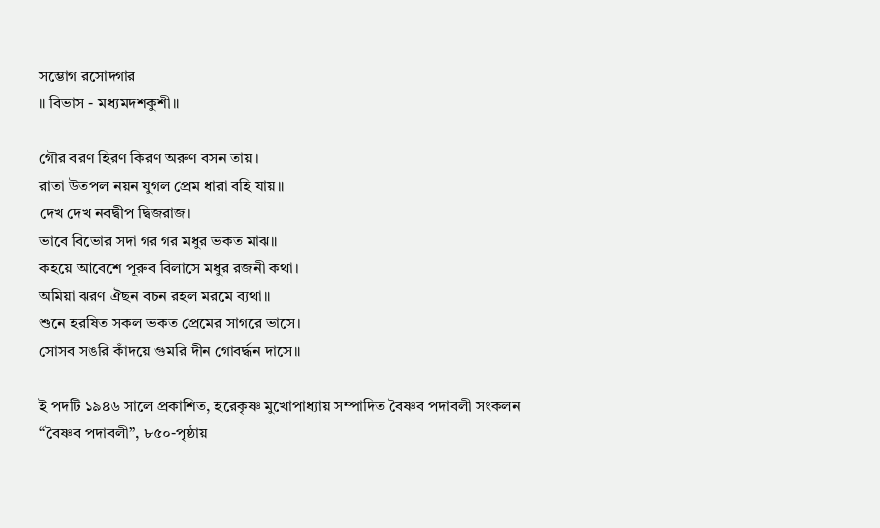সম্ভোগ রসোদ্গার
॥ বিভাস - মধ্যমদশকুশী॥

গৌর বরণ হিরণ কিরণ অরুণ বসন তায়।
রাতা উতপল নয়ন যুগল প্রেম ধারা বহি যায়॥
দেখ দেখ নবদ্বীপ দ্বিজরাজ।
ভাবে বিভোর সদা গর গর মধুর ভকত মাঝ॥
কহয়ে আবেশে পূরুব বিলাসে মধুর রজনী কথা।
অমিয়া ঝরণ ঐছন বচন রহল মরমে ব্যথা॥
শুনে হরষিত সকল ভকত প্রেমের সাগরে ভাসে।
সোসব সঙরি কাঁদয়ে গুমরি দীন গোবর্দ্ধন দাসে॥

ই পদটি ১৯৪৬ সালে প্রকাশিত, হরেকৃষ্ণ মুখোপাধ্যায় সম্পাদিত বৈষ্ণব পদাবলী সংকলন
“বৈষ্ণব পদাবলী”, ৮৫০-পৃষ্ঠায়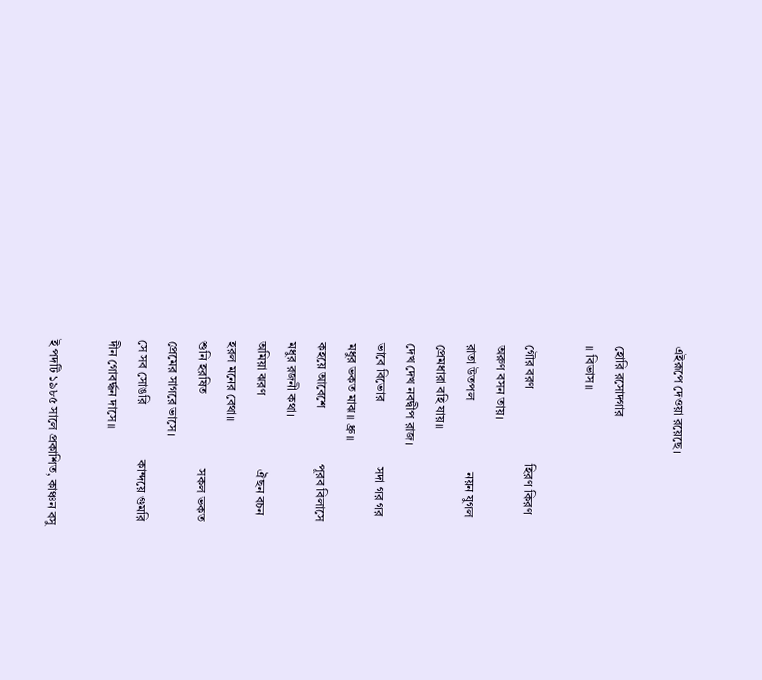এইরূপে দেওয়া রয়েছে।

হোরি রসোদ্গার
॥ বিভাস॥

গৌর বরণ                        হিরণ কিরণ
অরুণ বসন তায়।
রাতা উতপল                       নয়ন যুগল
প্রেমধারা বহি যায়॥
দেখ দেখ নবদ্বীপ রাজ।
ভাবে বিভোর                     সদা গর গর
মধুর ভকত মাঝ॥ ধ্রু॥
কহয়ে আবেশে                  পূরব বিলাসে
মধুর রজনী কথা।
অমিয়া ঝরণ                        ঐছন বচন
হরল মনের বেথা॥
শুনি হরষিত                        সকল ভকত
প্রেমের সাগরে ভাসে।
সে সব সোঙরি                  কান্দয়ে গুমরি
দীন গোবর্দ্ধন দাসে॥

ই পদটি ১৯৮৫ সালে প্রকাশিত, কাঞ্চন বসু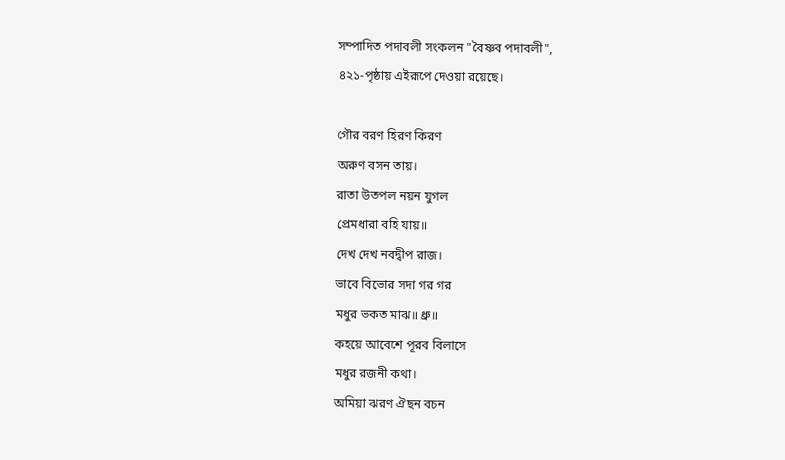সম্পাদিত পদাবলী সংকলন "বৈষ্ণব পদাবলী",
৪২১-পৃষ্ঠায় এইরূপে দেওয়া রয়েছে।

গৌর বরণ হিরণ কিরণ
অরুণ বসন তায়।
রাতা উতপল নয়ন যুগল
প্রেমধারা বহি যায়॥
দেখ দেখ নবদ্বীপ রাজ।
ভাবে বিভোর সদা গর গর
মধুর ভকত মাঝ॥ ধ্রু॥
কহয়ে আবেশে পূরব বিলাসে
মধুর রজনী কথা।
অমিয়া ঝরণ ঐছন বচন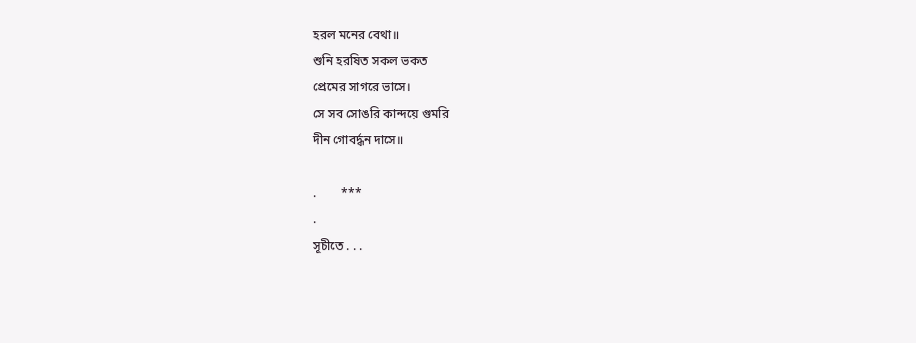হরল মনের বেথা॥
শুনি হরষিত সকল ভকত
প্রেমের সাগরে ভাসে।
সে সব সোঙরি কান্দয়ে গুমরি
দীন গোবর্দ্ধন দাসে॥

.        ***
.
সূচীতে . . .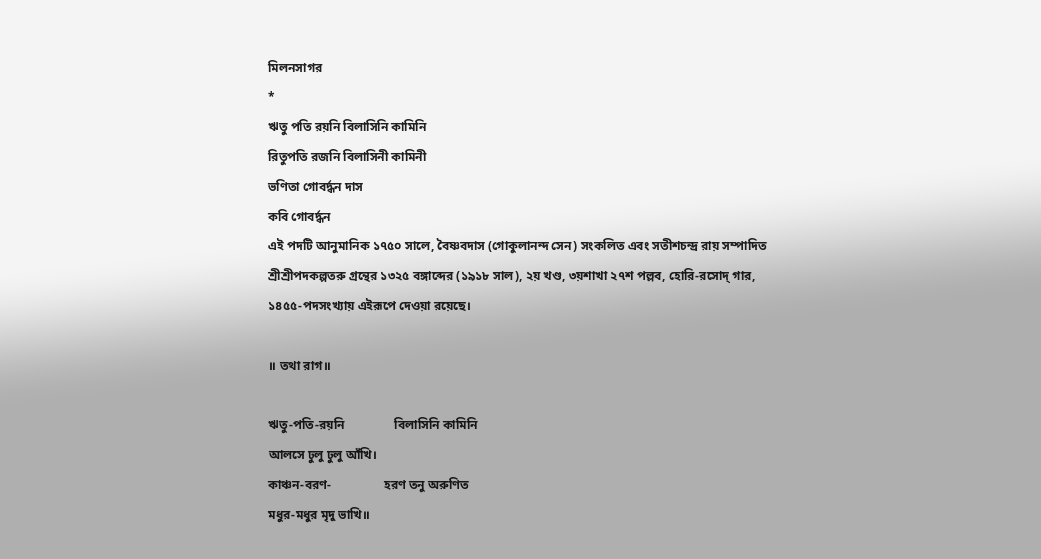মিলনসাগর
*
ঋতু পতি রয়নি বিলাসিনি কামিনি
রিতুপতি রজনি বিলাসিনী কামিনী
ভণিতা গোবর্দ্ধন দাস
কবি গোবর্দ্ধন
এই পদটি আনুমানিক ১৭৫০ সালে, বৈষ্ণবদাস (গোকুলানন্দ সেন) সংকলিত এবং সতীশচন্দ্র রায় সম্পাদিত
শ্রীশ্রীপদকল্পতরু গ্রন্থের ১৩২৫ বঙ্গাব্দের (১৯১৮ সাল), ২য় খণ্ড, ৩য়শাখা ২৭শ পল্লব, হোরি-রসোদ্ গার,
১৪৫৫-পদসংখ্যায় এইরূপে দেওয়া রয়েছে।

॥ তথা রাগ॥

ঋতু-পতি-রয়নি                বিলাসিনি কামিনি
আলসে ঢুলু ঢুলু আঁখি।
কাঞ্চন-বরণ-                 হরণ তনু অরুণিত
মধুর-মধুর মৃদু ভাখি॥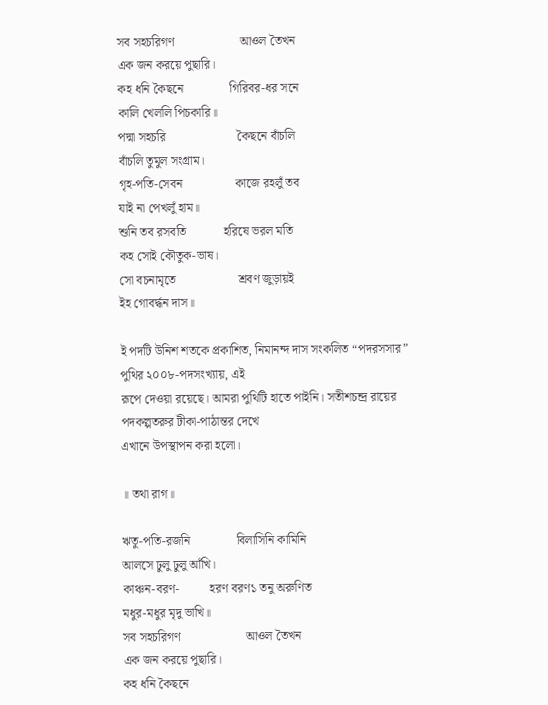সব সহচরিগণ                     আওল তৈখন
এক জন করয়ে পুছারি।
কহ ধনি কৈছনে               গিরিবর-ধর সনে
কালি খেললি পিচকারি॥
পদ্মা সহচরি                       কৈছনে বাঁচলি
বাঁচলি তুমুল সংগ্রাম।
গৃহ-পতি-সেবন                 কাজে রহলুঁ তব
যাই না পেখলুঁ হাম॥
শুনি তব রসবতি            হরিষে ভরল মতি
কহ সোই কৌতুক-ভাষ।
সো বচনামৃতে                    শ্রবণ জুড়ায়ই
ইহ গোবর্দ্ধন দাস॥

ই পদটি উনিশ শতকে প্রকাশিত, নিমানন্দ দাস সংকলিত “পদরসসার” পুথির ২০০৮-পদসংখ্যায়, এই
রূপে দেওয়া রয়েছে। আমরা পুথিটি হাতে পাইনি। সতীশচন্দ্র রায়ের পদকল্পতরুর টীকা-পাঠান্তর দেখে
এখানে উপস্থাপন করা হলো।

॥ তথা রাগ॥

ঋতু-পতি-রজনি               বিলাসিনি কামিনি
আলসে ঢুলু ঢুলু আঁখি।
কাঞ্চন-বরণ-          হরণ বরণ১ তনু অরুণিত
মধুর-মধুর মৃদু ভাখি॥
সব সহচরিগণ                     আওল তৈখন
এক জন করয়ে পুছারি।
কহ ধনি কৈছনে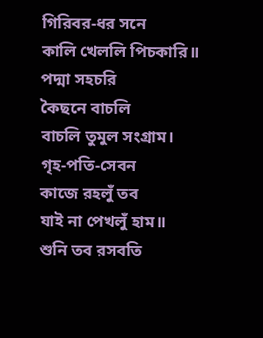গিরিবর-ধর সনে
কালি খেললি পিচকারি॥
পদ্মা সহচরি                       কৈছনে বাচলি
বাচলি তুমুল সংগ্রাম।
গৃহ-পতি-সেবন                  কাজে রহলুঁ তব
যাই না পেখলুঁ হাম॥
শুনি তব রসবতি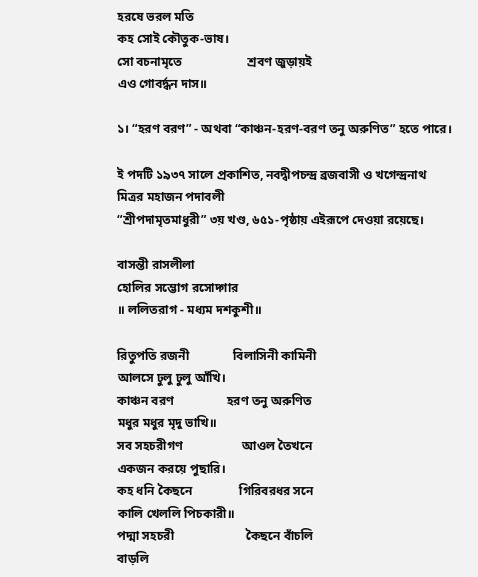হরষে ভরল মতি
কহ সোই কৌতুক-ভাষ।
সো বচনামৃতে                     শ্রবণ জুড়ায়ই
এও গোবর্দ্ধন দাস॥

১। “হরণ বরণ” - অথবা “কাঞ্চন-হরণ-বরণ তনু অরুণিত” হতে পারে।

ই পদটি ১৯৩৭ সালে প্রকাশিত, নবদ্বীপচন্দ্র ব্রজবাসী ও খগেন্দ্রনাথ মিত্রর মহাজন পদাবলী
“শ্রীপদামৃতমাধুরী” ৩য় খণ্ড, ৬৫১-পৃষ্ঠায় এইরূপে দেওয়া রয়েছে।

বাসন্তী রাসলীলা
হোলির সম্ভোগ রসোদ্গার
॥ ললিতরাগ - মধ্যম দশকুশী॥

রিতুপতি রজনী              বিলাসিনী কামিনী
আলসে ঢুলু ঢুলু আঁখি।
কাঞ্চন বরণ                 হরণ তনু অরুণিত
মধুর মধুর মৃদু ভাখি॥
সব সহচরীগণ                   আওল তৈখনে
একজন করয়ে পুছারি।
কহ ধনি কৈছনে               গিরিবরধর সনে
কালি খেললি পিচকারী॥
পদ্মা সহচরী                       কৈছনে বাঁচলি
বাড়লি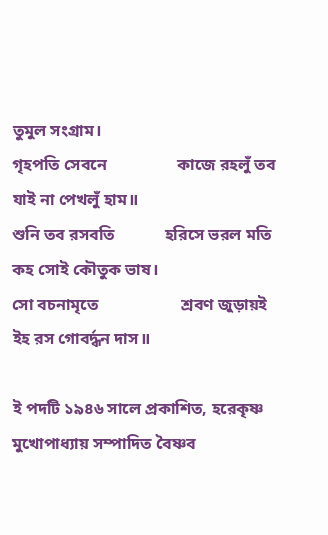তুমুল সংগ্রাম।
গৃহপতি সেবনে                 কাজে রহলুঁ তব
যাই না পেখলুঁ হাম॥
শুনি তব রসবতি            হরিসে ভরল মতি
কহ সোই কৌতুক ভাষ।
সো বচনামৃতে                    শ্রবণ জুড়ায়ই
ইহ রস গোবর্দ্ধন দাস॥

ই পদটি ১৯৪৬ সালে প্রকাশিত, হরেকৃষ্ণ মুখোপাধ্যায় সম্পাদিত বৈষ্ণব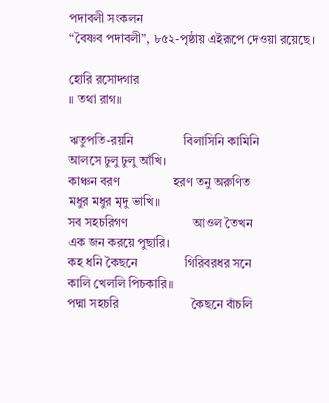পদাবলী সংকলন
“বৈষ্ণব পদাবলী”, ৮৫২-পৃষ্ঠায় এইরূপে দেওয়া রয়েছে।

হোরি রসোদ্গার
॥ তথা রাগ॥

ঋতুপতি-রয়নি                বিলাসিনি কামিনি
আলসে ঢুলু ঢুলু আঁখি।
কাঞ্চন বরণ                 হরণ তনু অরুণিত
মধুর মধুর মৃদু ভাখি॥
সব সহচরিগণ                     আওল তৈখন
এক জন করয়ে পুছারি।
কহ ধনি কৈছনে               গিরিবরধর সনে
কালি খেললি পিচকারি॥
পদ্মা সহচরি                       কৈছনে বাঁচলি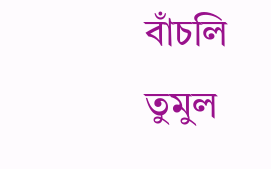বাঁচলি তুমুল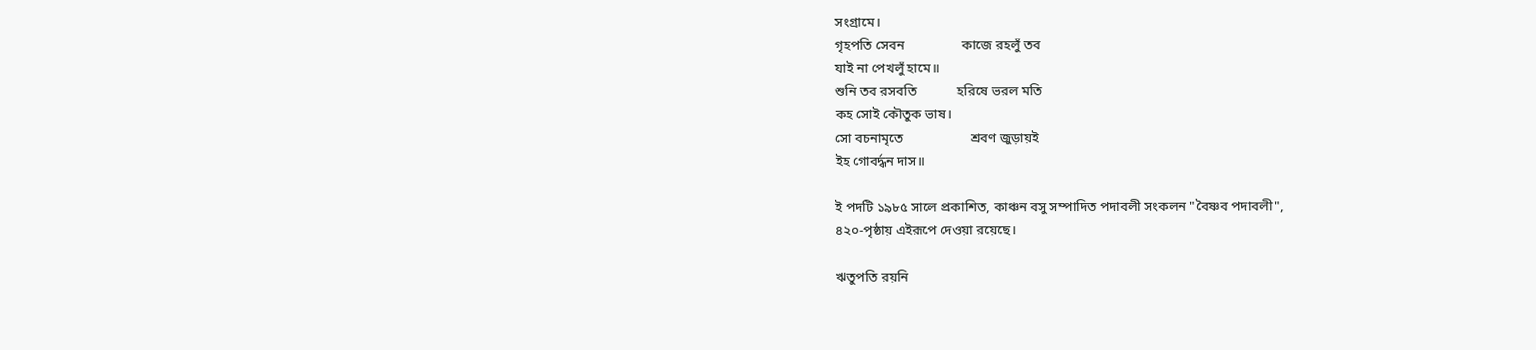সংগ্রামে।
গৃহপতি সেবন                 কাজে রহলুঁ তব
যাই না পেখলুঁ হামে॥
শুনি তব রসবতি            হরিষে ভরল মতি
কহ সোই কৌতুক ভাষ।
সো বচনামৃতে                    শ্রবণ জুড়ায়ই
ইহ গোবর্দ্ধন দাস॥

ই পদটি ১৯৮৫ সালে প্রকাশিত, কাঞ্চন বসু সম্পাদিত পদাবলী সংকলন "বৈষ্ণব পদাবলী",
৪২০-পৃষ্ঠায় এইরূপে দেওয়া রয়েছে।

ঋতুপতি রয়নি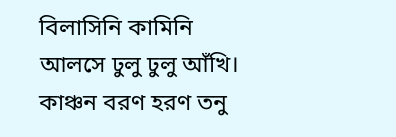বিলাসিনি কামিনি
আলসে ঢুলু ঢুলু আঁখি।
কাঞ্চন বরণ হরণ তনু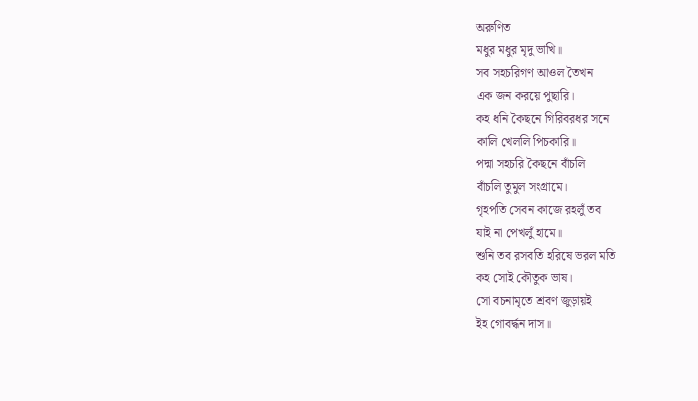অরুণিত
মধুর মধুর মৃদু ভাখি॥
সব সহচরিগণ আওল তৈখন
এক জন করয়ে পুছারি।
কহ ধনি কৈছনে গিরিবরধর সনে
কালি খেললি পিচকারি॥
পদ্মা সহচরি কৈছনে বাঁচলি
বাঁচলি তুমুল সংগ্রামে।
গৃহপতি সেবন কাজে রহলুঁ তব
যাই না পেখলুঁ হামে॥
শুনি তব রসবতি হরিষে ভরল মতি
কহ সোই কৌতুক ভাষ।
সো বচনামৃতে শ্রবণ জুড়ায়ই
ইহ গোবর্দ্ধন দাস॥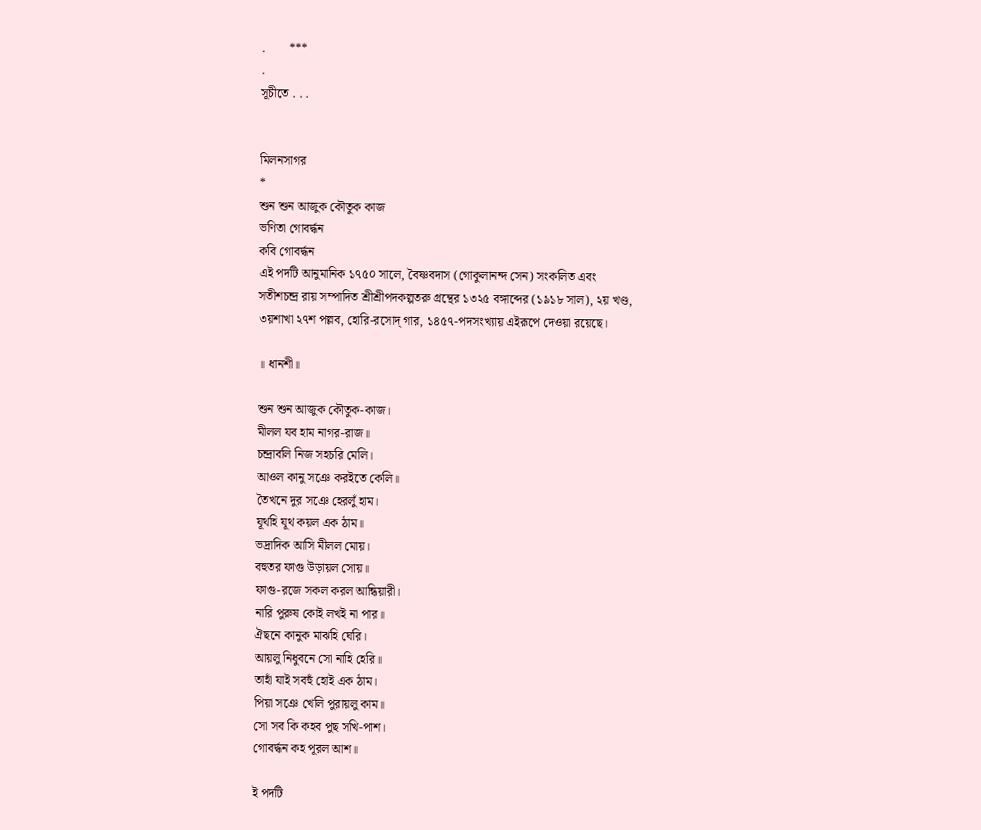.        ***
.
সূচীতে . . .


মিলনসাগর
*
শুন শুন আজুক কৌতুক কাজ
ভণিতা গোবর্দ্ধন
কবি গোবর্দ্ধন
এই পদটি আনুমানিক ১৭৫০ সালে, বৈষ্ণবদাস (গোকুলানন্দ সেন) সংকলিত এবং
সতীশচন্দ্র রায় সম্পাদিত শ্রীশ্রীপদকল্পতরু গ্রন্থের ১৩২৫ বঙ্গাব্দের (১৯১৮ সাল), ২য় খণ্ড,
৩য়শাখা ২৭শ পল্লব, হোরি-রসোদ্ গার, ১৪৫৭-পদসংখ্যায় এইরূপে দেওয়া রয়েছে।

॥ ধানশী॥

শুন শুন আজুক কৌতুক-কাজ।
মীলল যব হাম নাগর-রাজ॥
চন্দ্রাবলি নিজ সহচরি মেলি।
আওল কানু সঞে করইতে কেলি॥
তৈখনে দুর সঞে হেরলুঁ হাম।
যূথহি যূথ কয়ল এক ঠাম॥
ভদ্রাদিক আসি মীলল মোয়।
বহুতর ফাগু উড়ায়ল সোয়॥
ফাগু-রজে সকল করল আন্ধিয়ারী।
নারি পুরুষ কোই লখই না পার॥
ঐছনে কানুক মাঝহি ঘেরি।
আয়লু নিধুবনে সো নাহি হেরি॥
তাহাঁ যাই সবহুঁ হোই এক ঠাম।
পিয়া সঞে খেলি পুরায়লু কাম॥
সো সব কি কহব পুছ সখি-পাশ।
গোবর্দ্ধন কহ পূরল আশ॥

ই পদটি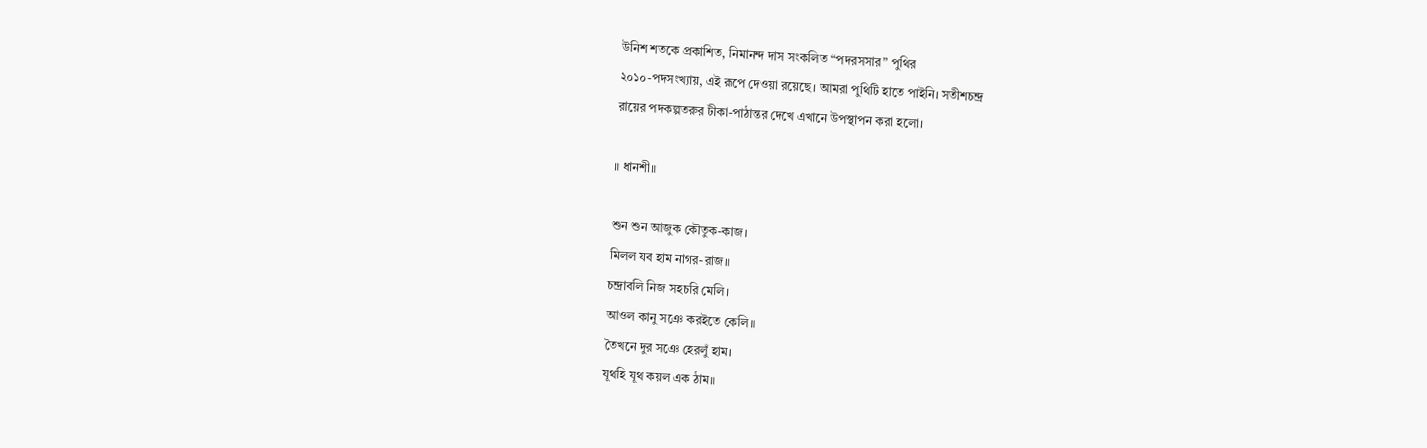উনিশ শতকে প্রকাশিত, নিমানন্দ দাস সংকলিত “পদরসসার” পুথির
২০১০-পদসংখ্যায়, এই রূপে দেওয়া রয়েছে। আমরা পুথিটি হাতে পাইনি। সতীশচন্দ্র
রায়ের পদকল্পতরুর টীকা-পাঠান্তর দেখে এখানে উপস্থাপন করা হলো।

॥ ধানশী॥

শুন শুন আজুক কৌতুক-কাজ।
মিলল যব হাম নাগর-রাজ॥
চন্দ্রাবলি নিজ সহচরি মেলি।
আওল কানু সঞে করইতে কেলি॥
তৈখনে দুর সঞে হেরলুঁ হাম।
যূথহি যূথ কয়ল এক ঠাম॥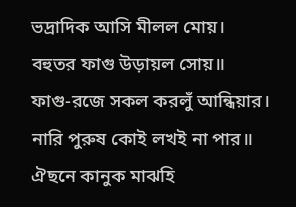ভদ্রাদিক আসি মীলল মোয়।
বহুতর ফাগু উড়ায়ল সোয়॥
ফাগু-রজে সকল করলুঁ আন্ধিয়ার।
নারি পুরুষ কোই লখই না পার॥
ঐছনে কানুক মাঝহি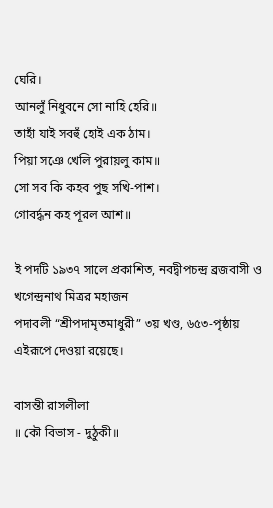ঘেরি।
আনলুঁ নিধুবনে সো নাহি হেরি॥
তাহাঁ যাই সবহুঁ হোই এক ঠাম।
পিয়া সঞে খেলি পুরায়লু কাম॥
সো সব কি কহব পুছ সখি-পাশ।
গোবর্দ্ধন কহ পূরল আশ॥

ই পদটি ১৯৩৭ সালে প্রকাশিত, নবদ্বীপচন্দ্র ব্রজবাসী ও খগেন্দ্রনাথ মিত্রর মহাজন
পদাবলী “শ্রীপদামৃতমাধুরী” ৩য় খণ্ড, ৬৫৩-পৃষ্ঠায় এইরূপে দেওয়া রয়েছে।

বাসন্তী রাসলীলা
॥ কৌ বিভাস - দুঠুকী॥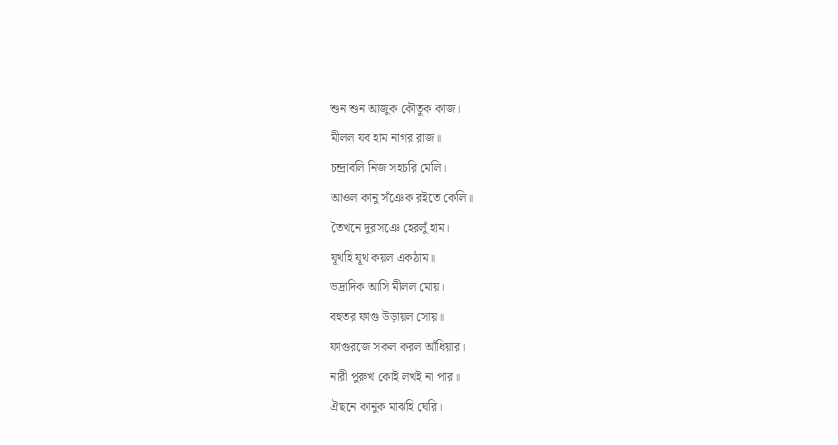শুন শুন আজুক কৌতুক কাজ।
মীলল যব হাম নাগর রাজ॥
চন্দ্রাবলি নিজ সহচরি মেলি।
আওল কানু সঁঞেক রইতে কেলি॥
তৈখনে দুরসঞে হেরলুঁ হাম।
যূথহি যূথ কয়ল একঠাম॥
ভদ্রাদিক আসি মীলল মোয়।
বহুতর ফাগু উড়ায়ল সোয়॥
ফাগুরজে সকল করল আঁধিয়ার।
নারী পুরুখ কোই লখই না পার॥
ঐছনে কানুক মাঝহি ঘেরি।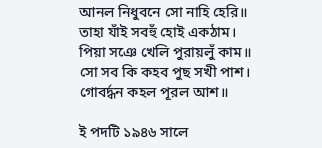আনল নিধুবনে সো নাহি হেরি॥
তাহা যাঁই সবহুঁ হোই একঠাম।
পিয়া সঞে খেলি পুরায়লুঁ কাম॥
সো সব কি কহব পুছ সখী পাশ।
গোবর্দ্ধন কহল পূরল আশ॥

ই পদটি ১৯৪৬ সালে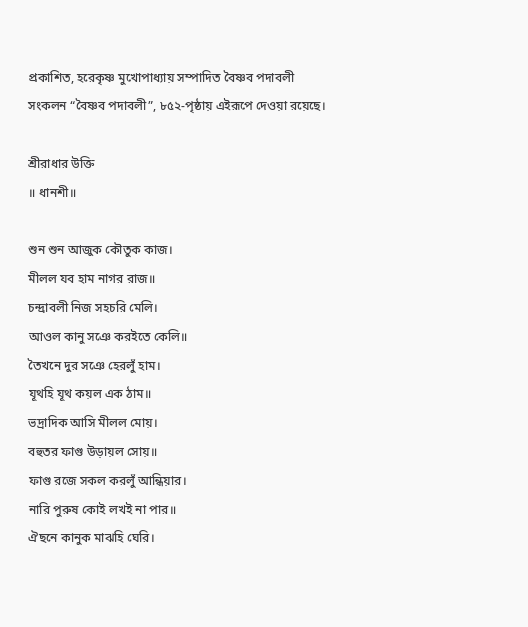প্রকাশিত, হরেকৃষ্ণ মুখোপাধ্যায় সম্পাদিত বৈষ্ণব পদাবলী
সংকলন “বৈষ্ণব পদাবলী”, ৮৫২-পৃষ্ঠায় এইরূপে দেওয়া রয়েছে।

শ্রীরাধার উক্তি
॥ ধানশী॥

শুন শুন আজুক কৌতুক কাজ।
মীলল যব হাম নাগর রাজ॥
চন্দ্রাবলী নিজ সহচরি মেলি।
আওল কানু সঞে করইতে কেলি॥
তৈখনে দুর সঞে হেরলুঁ হাম।
যূথহি যূথ কয়ল এক ঠাম॥
ভদ্রাদিক আসি মীলল মোয়।
বহুতর ফাগু উড়ায়ল সোয়॥
ফাগু রজে সকল করলুঁ আন্ধিয়ার।
নারি পুরুষ কোই লখই না পার॥
ঐছনে কানুক মাঝহি ঘেরি।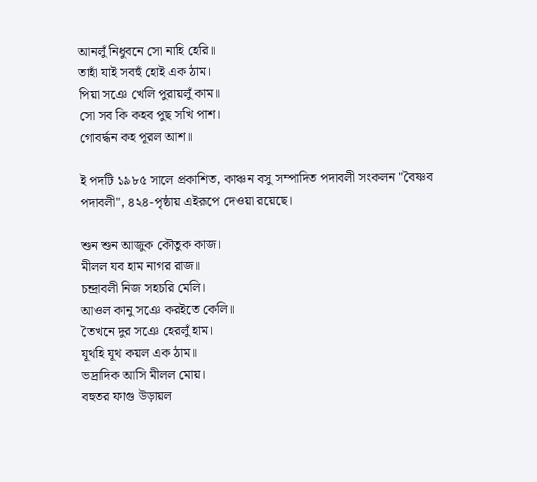আনলুঁ নিধুবনে সো নাহি হেরি॥
তাহাঁ যাই সবহুঁ হোই এক ঠাম।
পিয়া সঞে খেলি পুরায়লুঁ কাম॥
সো সব কি কহব পুছ সখি পাশ।
গোবর্দ্ধন কহ পূরল আশ॥

ই পদটি ১৯৮৫ সালে প্রকাশিত, কাঞ্চন বসু সম্পাদিত পদাবলী সংকলন "বৈষ্ণব
পদাবলী", ৪২৪-পৃষ্ঠায় এইরূপে দেওয়া রয়েছে।

শুন শুন আজুক কৌতুক কাজ।
মীলল যব হাম নাগর রাজ॥
চন্দ্রাবলী নিজ সহচরি মেলি।
আওল কানু সঞে করইতে কেলি॥
তৈখনে দুর সঞে হেরলুঁ হাম।
যূথহি যূথ কয়ল এক ঠাম॥
ভদ্রাদিক আসি মীলল মোয়।
বহুতর ফাগু উড়ায়ল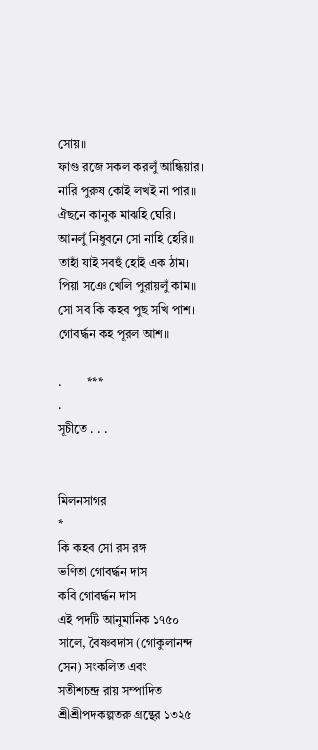সোয়॥
ফাগু রজে সকল করলুঁ আন্ধিয়ার।
নারি পুরুষ কোই লখই না পার॥
ঐছনে কানুক মাঝহি ঘেরি।
আনলুঁ নিধুবনে সো নাহি হেরি॥
তাহাঁ যাই সবহুঁ হোই এক ঠাম।
পিয়া সঞে খেলি পুরায়লুঁ কাম॥
সো সব কি কহব পুছ সখি পাশ।
গোবর্দ্ধন কহ পূরল আশ॥

.        ***
.
সূচীতে . . .


মিলনসাগর
*
কি কহব সো রস রঙ্গ
ভণিতা গোবর্দ্ধন দাস
কবি গোবর্দ্ধন দাস
এই পদটি আনুমানিক ১৭৫০ সালে, বৈষ্ণবদাস (গোকুলানন্দ সেন) সংকলিত এবং
সতীশচন্দ্র রায় সম্পাদিত শ্রীশ্রীপদকল্পতরু গ্রন্থের ১৩২৫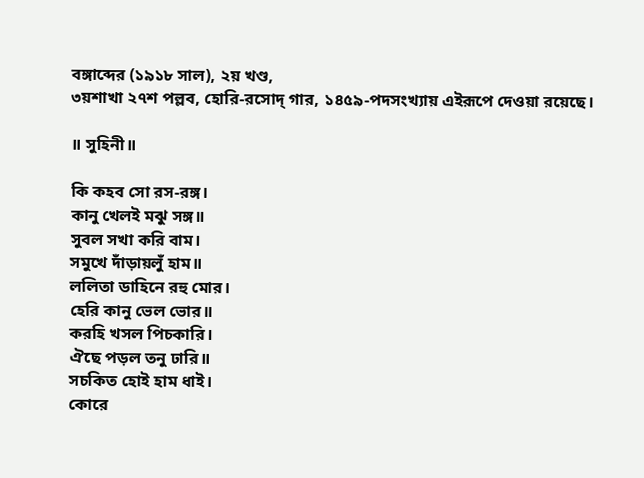বঙ্গাব্দের (১৯১৮ সাল), ২য় খণ্ড,
৩য়শাখা ২৭শ পল্লব, হোরি-রসোদ্ গার, ১৪৫৯-পদসংখ্যায় এইরূপে দেওয়া রয়েছে।

॥ সুহিনী॥

কি কহব সো রস-রঙ্গ।
কানু খেলই মঝু সঙ্গ॥
সুবল সখা করি বাম।
সমুখে দাঁড়ায়লুঁ হাম॥
ললিতা ডাহিনে রহু মোর।
হেরি কানু ভেল ভোর॥
করহি খসল পিচকারি।
ঐছে পড়ল তনু ঢারি॥
সচকিত হোই হাম ধাই।
কোরে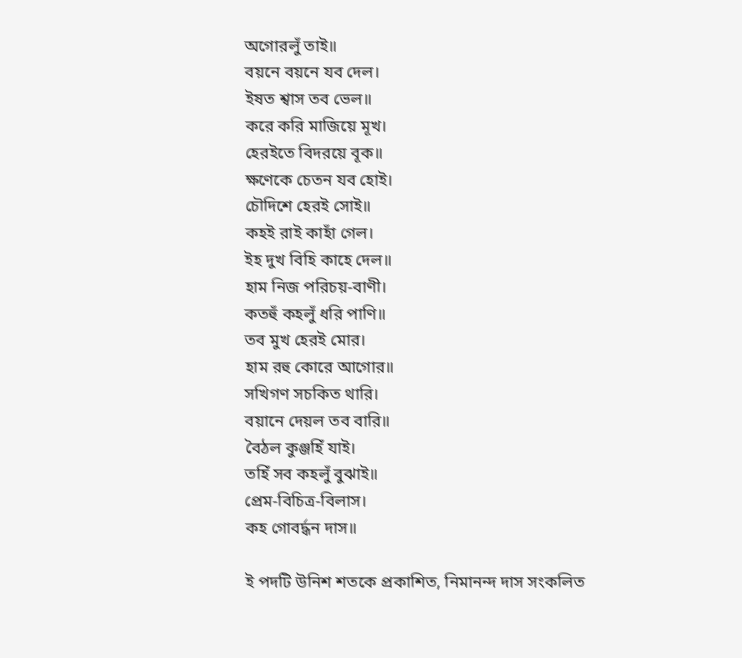অগোরলুঁ তাই॥
বয়নে বয়নে যব দেল।
ইষত শ্বাস তব ভেল॥
করে করি মাজিয়ে মূখ।
হেরইতে বিদরয়ে বূক॥
ক্ষণেকে চেতন যব হোই।
চৌদিশে হেরই সোই॥
কহই রাই কাহাঁ গেল।
ইহ দুখ বিহি কাহে দেল॥
হাম নিজ পরিচয়-বাণী।
কতহুঁ কহলুঁ ধরি পাণি॥
তব মুখ হেরই মোর।
হাম রহু কোরে আগোর॥
সখিগণ সচকিত থারি।
বয়ানে দেয়ল তব বারি॥
বৈঠল কুঞ্জহিঁ যাই।
তহিঁ সব কহলুঁ বুঝাই॥
প্রেম-বিচিত্র-বিলাস।
কহ গোবর্দ্ধন দাস॥

ই পদটি উনিশ শতকে প্রকাশিত, নিমানন্দ দাস সংকলিত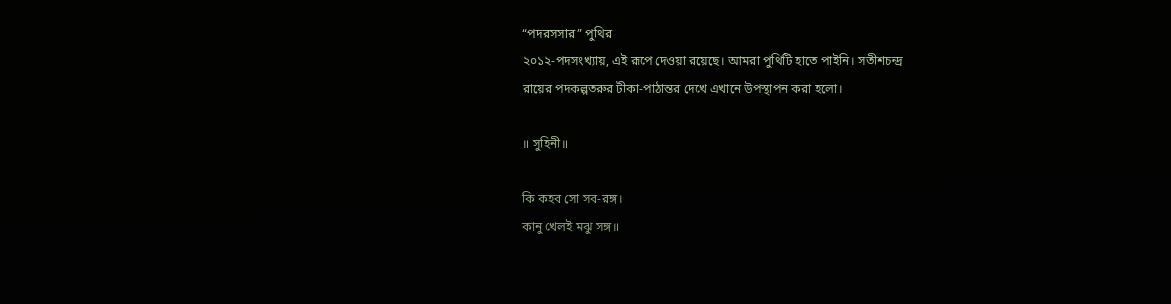“পদরসসার” পুথির
২০১২-পদসংখ্যায়, এই রূপে দেওয়া রয়েছে। আমরা পুথিটি হাতে পাইনি। সতীশচন্দ্র
রায়ের পদকল্পতরুর টীকা-পাঠান্তর দেখে এখানে উপস্থাপন করা হলো।

॥ সুহিনী॥

কি কহব সো সব-রঙ্গ।
কানু খেলই মঝু সঙ্গ॥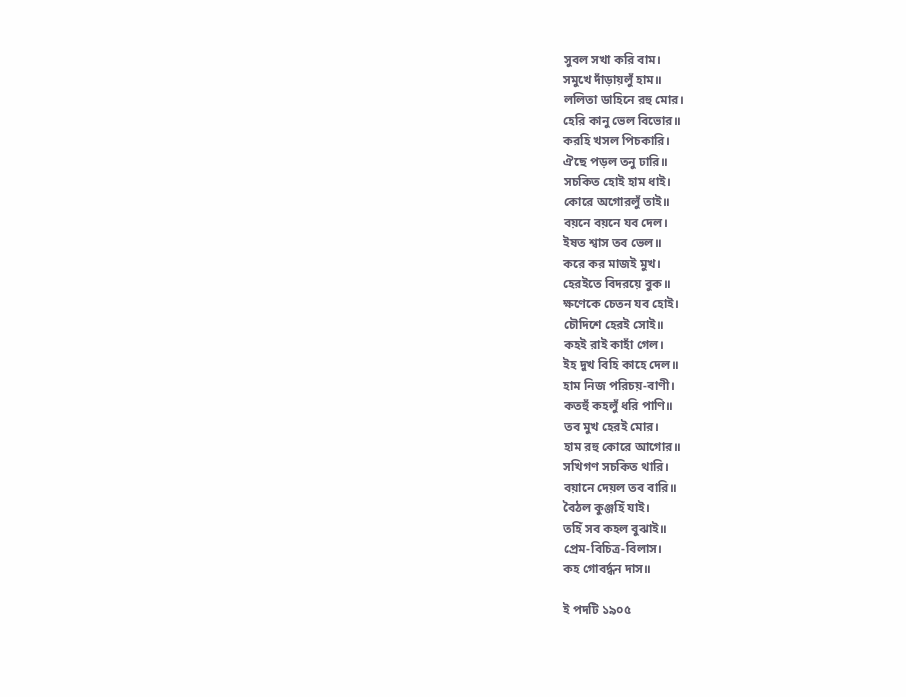সুবল সখা করি বাম।
সমুখে দাঁড়ায়লুঁ হাম॥
ললিতা ডাহিনে রহু মোর।
হেরি কানু ভেল বিভোর॥
করহি খসল পিচকারি।
ঐছে পড়ল তনু ঢারি॥
সচকিত হোই হাম ধাই।
কোরে অগোরলুঁ তাই॥
বয়নে বয়নে যব দেল।
ইষত শ্বাস তব ভেল॥
করে কর মাজই মুখ।
হেরইতে বিদরয়ে বুক॥
ক্ষণেকে চেতন যব হোই।
চৌদিশে হেরই সোই॥
কহই রাই কাহাঁ গেল।
ইহ দুখ বিহি কাহে দেল॥
হাম নিজ পরিচয়-বাণী।
কতহুঁ কহলুঁ ধরি পাণি॥
তব মুখ হেরই মোর।
হাম রহু কোরে আগোর॥
সখিগণ সচকিত থারি।
বয়ানে দেয়ল তব বারি॥
বৈঠল কুঞ্জহিঁ যাই।
তহিঁ সব কহল বুঝাই॥
প্রেম-বিচিত্র-বিলাস।
কহ গোবর্দ্ধন দাস॥

ই পদটি ১৯০৫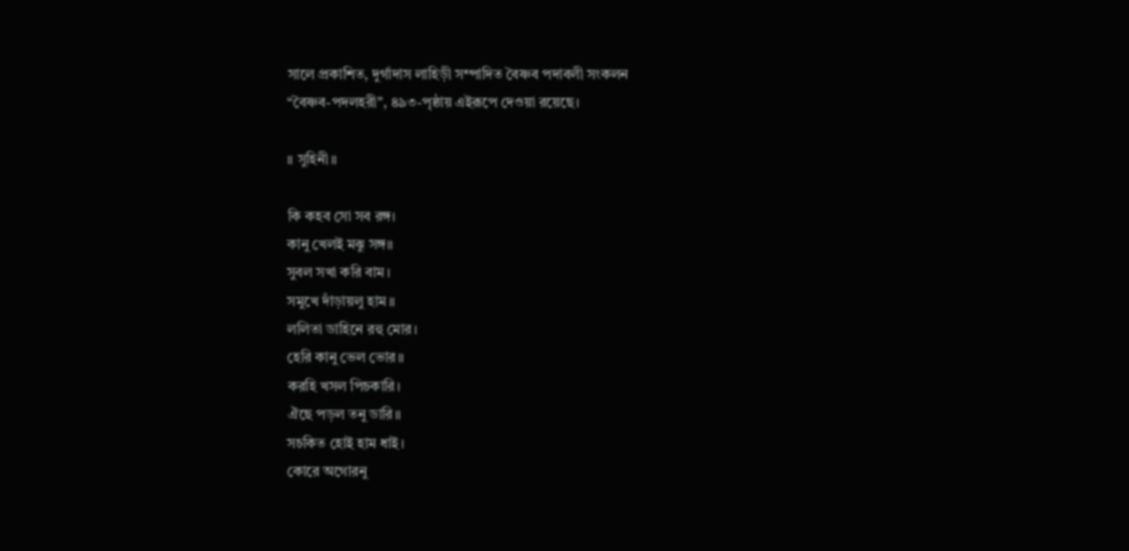সালে প্রকাশিত, দুর্গাদাস লাহিড়ী সম্পাদিত বৈষ্ণব পদাবলী সংকলন
“বৈষ্ণব-পদলহরী”, ৪৯৩-পৃষ্ঠায় এইরূপে দেওয়া রয়েছে।

॥ সুহিনী॥

কি কহব সো সব রঙ্গ।
কানু খেলই মঝু সঙ্গ॥
সুবল সখা করি বাম।
সমুখে দাঁড়ায়লু হাম॥
ললিতা ডাহিনে রহু মোর।
হেরি কানু ভেল ভোর॥
করহি খসল পিচকারি।
ঐছে পড়ল তনু ডারি॥
সচকিত হোই হাম ধাই।
কোরে অগোরনু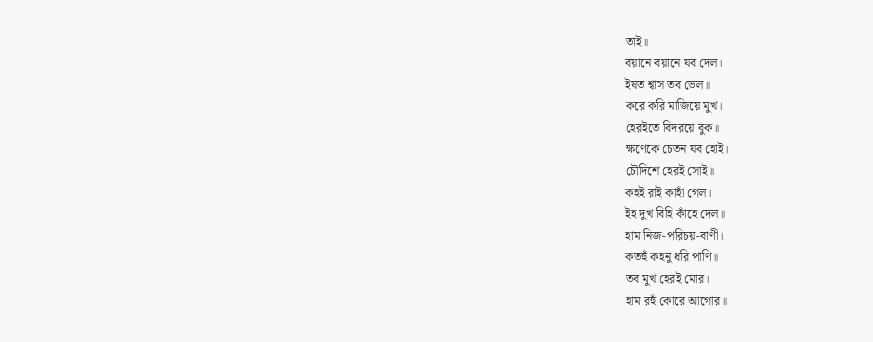তাই॥
বয়ানে বয়ানে যব দেল।
ইষত শ্বাস তব ভেল॥
করে করি মাজিয়ে মুখ।
হেরইতে বিদরয়ে বুক॥
ক্ষণেকে চেতন যব হোই।
চৌদিশে হেরই সোই॥
কহই রাই কাহাঁ গেল।
ইহ দুখ বিহি কাঁহে দেল॥
হাম নিজ-পরিচয়-বাণী।
কতহুঁ কহনু ধরি পাণি॥
তব মুখ হেরই মোর।
হাম রহুঁ কোরে আগোর॥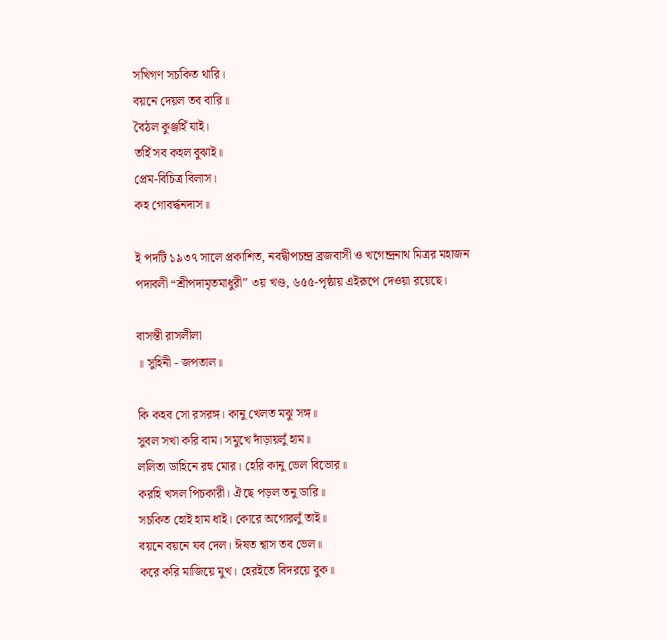সখিগণ সচকিত থারি।
বয়নে দেয়ল তব বারি॥
বৈঠল কুঞ্জহিঁ যাই।
তহিঁ সব কহল বুঝাই॥
প্রেম-বিচিত্র বিলাস।
কহ গোবর্দ্ধনদাস॥

ই পদটি ১৯৩৭ সালে প্রকাশিত, নবদ্বীপচন্দ্র ব্রজবাসী ও খগেন্দ্রনাথ মিত্রর মহাজন
পদাবলী “শ্রীপদামৃতমাধুরী” ৩য় খণ্ড, ৬৫৫-পৃষ্ঠায় এইরূপে দেওয়া রয়েছে।

বাসন্তী রাসলীলা
॥ সুহিনী - জপতাল॥

কি কহব সো রসরঙ্গ। কানু খেলত মঝু সঙ্গ॥
সুবল সখা করি বাম। সমুখে দাঁড়ায়লুঁ হাম॥
ললিতা ডাহিনে রহু মোর। হেরি কানু ভেল বিভোর॥
করহি খসল পিচকারী। ঐছে পড়ল তনু ডারি॥
সচকিত হোই হাম ধাই। কোরে অগোরলুঁ তাই॥
বয়নে বয়নে যব দেল। ঈষত শ্বাস তব ভেল॥
করে করি মাজিয়ে মুখ। হেরইতে বিদরয়ে বুক॥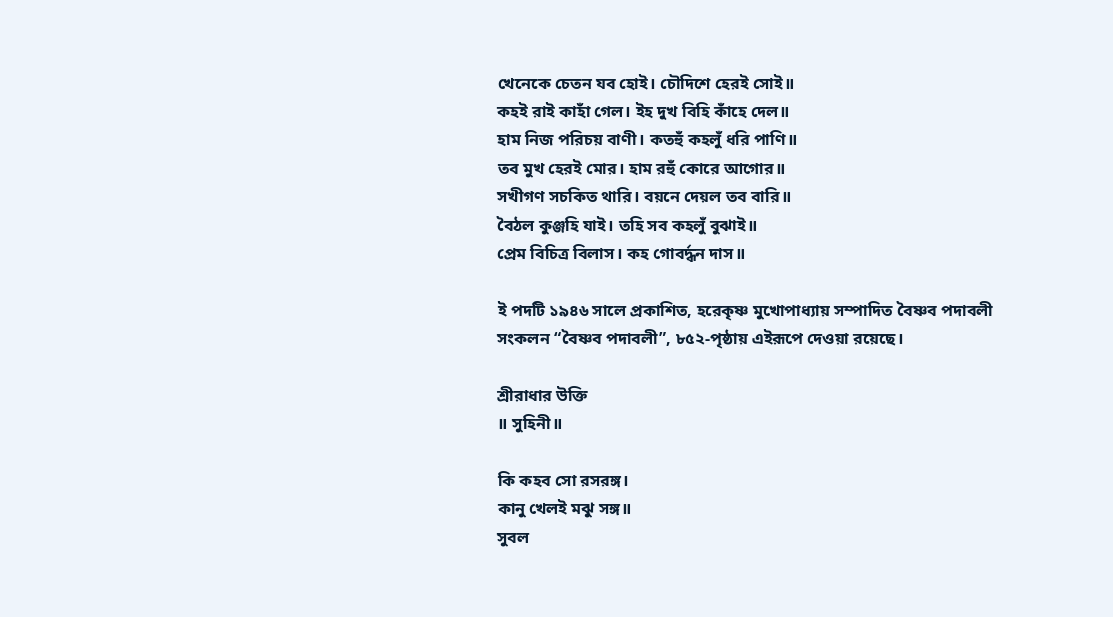খেনেকে চেতন যব হোই। চৌদিশে হেরই সোই॥
কহই রাই কাহাঁ গেল। ইহ দুখ বিহি কাঁহে দেল॥
হাম নিজ পরিচয় বাণী। কতহুঁ কহলুঁ ধরি পাণি॥
তব মুখ হেরই মোর। হাম রহুঁ কোরে আগোর॥
সখীগণ সচকিত থারি। বয়নে দেয়ল তব বারি॥
বৈঠল কুঞ্জহি যাই। তহি সব কহলুঁ বুঝাই॥
প্রেম বিচিত্র বিলাস। কহ গোবর্দ্ধন দাস॥

ই পদটি ১৯৪৬ সালে প্রকাশিত, হরেকৃষ্ণ মুখোপাধ্যায় সম্পাদিত বৈষ্ণব পদাবলী
সংকলন “বৈষ্ণব পদাবলী”, ৮৫২-পৃষ্ঠায় এইরূপে দেওয়া রয়েছে।

শ্রীরাধার উক্তি
॥ সুহিনী॥

কি কহব সো রসরঙ্গ।
কানু খেলই মঝু সঙ্গ॥
সুবল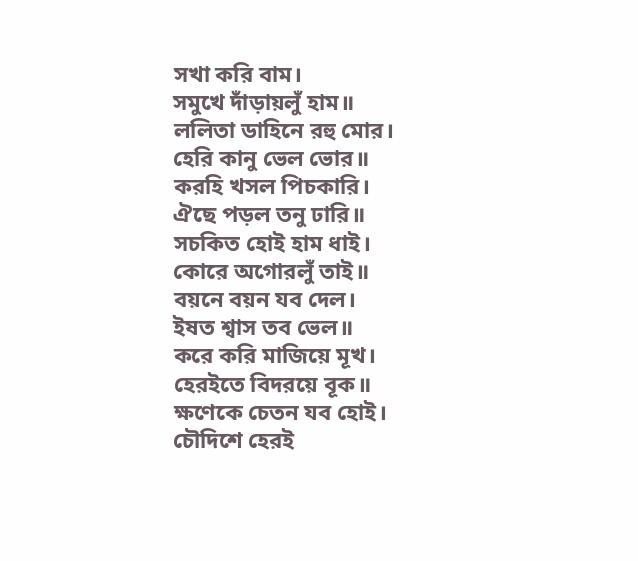সখা করি বাম।
সমুখে দাঁড়ায়লুঁ হাম॥
ললিতা ডাহিনে রহু মোর।
হেরি কানু ভেল ভোর॥
করহি খসল পিচকারি।
ঐছে পড়ল তনু ঢারি॥
সচকিত হোই হাম ধাই।
কোরে অগোরলুঁ তাই॥
বয়নে বয়ন যব দেল।
ইষত শ্বাস তব ভেল॥
করে করি মাজিয়ে মূখ।
হেরইতে বিদরয়ে বূক॥
ক্ষণেকে চেতন যব হোই।
চৌদিশে হেরই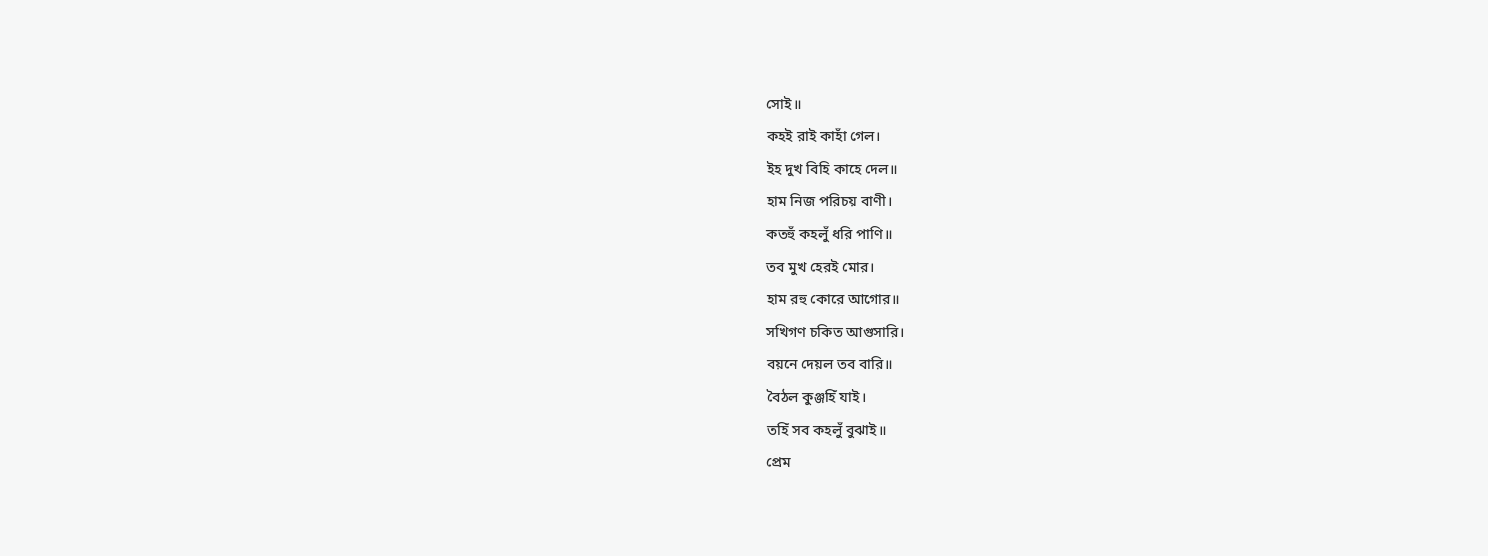সোই॥
কহই রাই কাহাঁ গেল।
ইহ দুখ বিহি কাহে দেল॥
হাম নিজ পরিচয় বাণী।
কতহুঁ কহলুঁ ধরি পাণি॥
তব মুখ হেরই মোর।
হাম রহু কোরে আগোর॥
সখিগণ চকিত আগুসারি।
বয়নে দেয়ল তব বারি॥
বৈঠল কুঞ্জহিঁ যাই।
তহিঁ সব কহলুঁ বুঝাই॥
প্রেম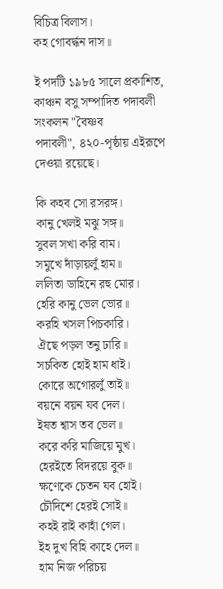বিচিত্র বিলাস।
কহ গোবর্দ্ধন দাস॥

ই পদটি ১৯৮৫ সালে প্রকাশিত, কাঞ্চন বসু সম্পাদিত পদাবলী সংকলন "বৈষ্ণব
পদাবলী", ৪২০-পৃষ্ঠায় এইরূপে দেওয়া রয়েছে।

কি কহব সো রসরঙ্গ।
কানু খেলই মঝু সঙ্গ॥
সুবল সখা করি বাম।
সমুখে দাঁড়ায়লুঁ হাম॥
ললিতা ডাহিনে রহু মোর।
হেরি কানু ভেল ভোর॥
করহি খসল পিচকারি।
ঐছে পড়ল তনু ঢারি॥
সচকিত হোই হাম ধাই।
কোরে অগোরলুঁ তাই॥
বয়নে বয়ন যব দেল।
ইষত শ্বাস তব ভেল॥
করে করি মাজিয়ে মুখ।
হেরইতে বিদরয়ে বুক॥
ক্ষণেকে চেতন যব হোই।
চৌদিশে হেরই সোই॥
কহই রাই কাহাঁ গেল।
ইহ দুখ বিহি কাহে দেল॥
হাম নিজ পরিচয়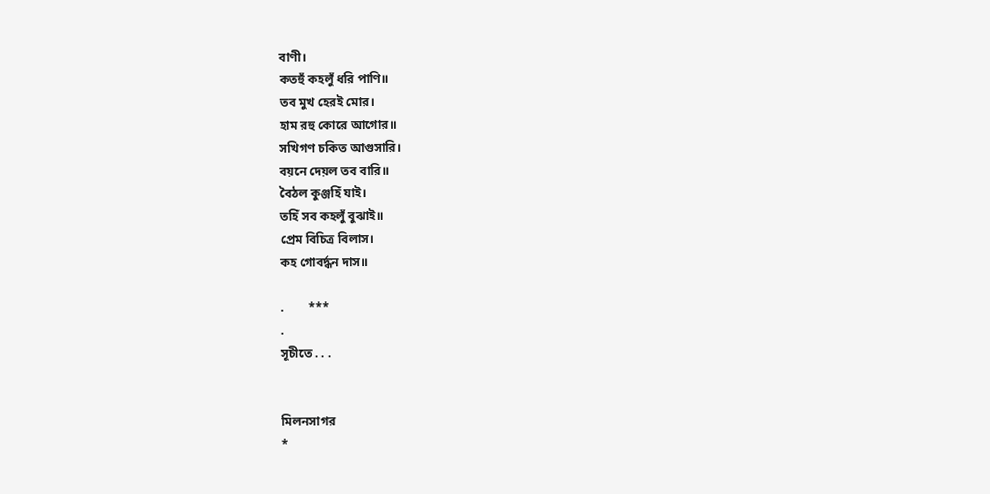বাণী।
কতহুঁ কহলুঁ ধরি পাণি॥
তব মুখ হেরই মোর।
হাম রহু কোরে আগোর॥
সখিগণ চকিত আগুসারি।
বয়নে দেয়ল তব বারি॥
বৈঠল কুঞ্জহিঁ যাই।
তহিঁ সব কহলুঁ বুঝাই॥
প্রেম বিচিত্র বিলাস।
কহ গোবর্দ্ধন দাস॥

.        ***
.
সূচীতে . . .


মিলনসাগর
*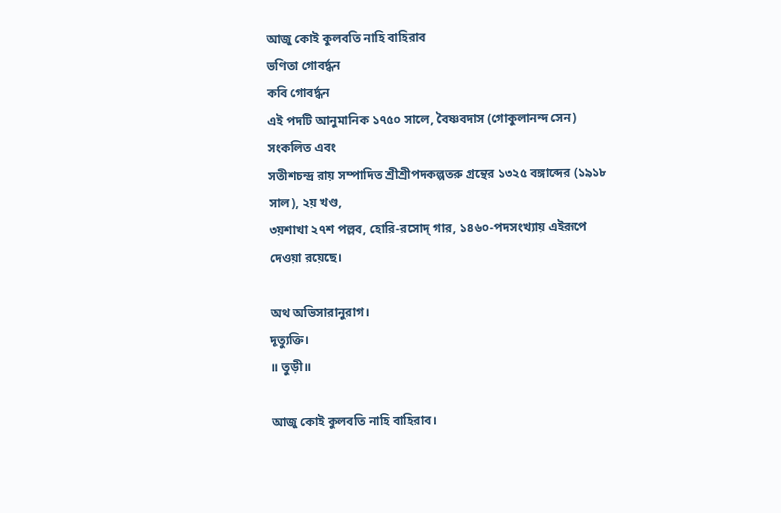আজু কোই কুলবতি নাহি বাহিরাব
ভণিতা গোবর্দ্ধন
কবি গোবর্দ্ধন
এই পদটি আনুমানিক ১৭৫০ সালে, বৈষ্ণবদাস (গোকুলানন্দ সেন) সংকলিত এবং
সতীশচন্দ্র রায় সম্পাদিত শ্রীশ্রীপদকল্পতরু গ্রন্থের ১৩২৫ বঙ্গাব্দের (১৯১৮ সাল), ২য় খণ্ড,
৩য়শাখা ২৭শ পল্লব, হোরি-রসোদ্ গার, ১৪৬০-পদসংখ্যায় এইরূপে দেওয়া রয়েছে।

অথ অভিসারানুরাগ।
দূত্যুক্তি।
॥ তুড়ী॥

আজু কোই কুলবতি নাহি বাহিরাব।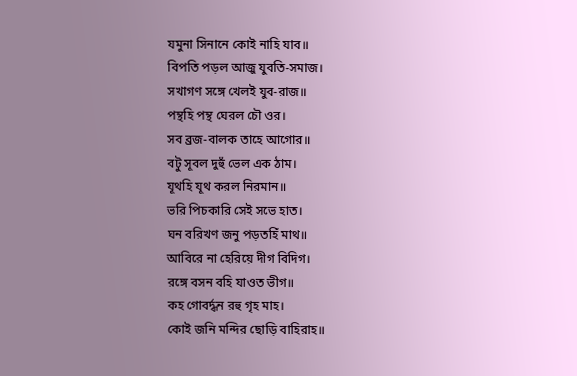যমুনা সিনানে কোই নাহি যাব॥
বিপতি পড়ল আজু যুবতি-সমাজ।
সখাগণ সঙ্গে খেলই যুব-রাজ॥
পন্থহি পন্থ ঘেরল চৌ ওর।
সব ব্রজ-বালক তাহে আগোর॥
বটু সূবল দুহুঁ ভেল এক ঠাম।
যূথহি যূথ করল নিরমান॥
ভরি পিচকারি সেই সভে হাত।
ঘন বরিখণ জনু পড়তহিঁ মাথ॥
আবিরে না হেরিয়ে দীগ বিদিগ।
রঙ্গে বসন বহি যাওত ভীগ॥
কহ গোবর্দ্ধন রহু গৃহ মাহ।
কোই জনি মন্দির ছোড়ি বাহিরাহ॥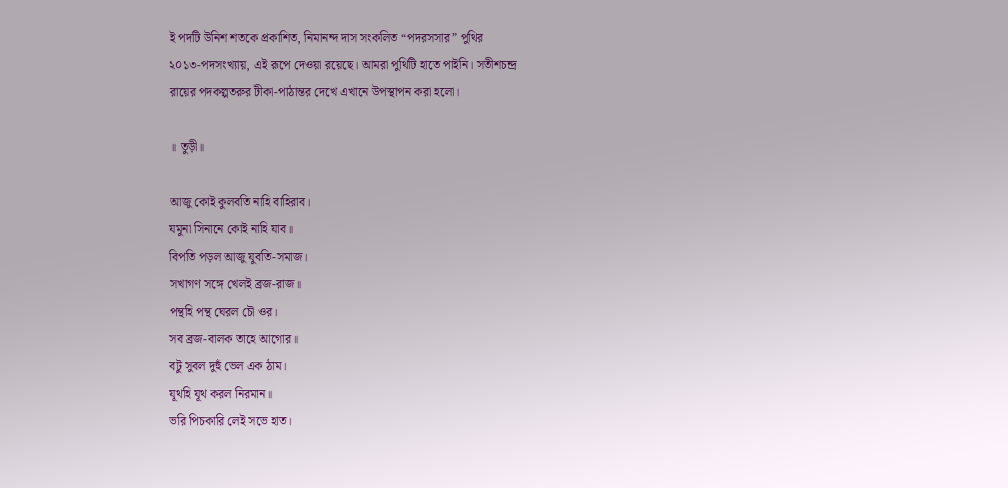ই পদটি উনিশ শতকে প্রকাশিত, নিমানন্দ দাস সংকলিত “পদরসসার” পুথির
২০১৩-পদসংখ্যায়, এই রূপে দেওয়া রয়েছে। আমরা পুথিটি হাতে পাইনি। সতীশচন্দ্র
রায়ের পদকল্পতরুর টীকা-পাঠান্তর দেখে এখানে উপস্থাপন করা হলো।

॥ তুড়ী॥

আজু কোই কুলবতি নাহি বাহিরাব।
যমুনা সিনানে কোই নাহি যাব॥
বিপতি পড়ল আজু যুবতি-সমাজ।
সখাগণ সঙ্গে খেলই ব্রজ-রাজ॥
পন্থহি পন্থ ঘেরল চৌ ওর।
সব ব্রজ-বালক তাহে আগোর॥
বটু সুবল দুহুঁ ভেল এক ঠাম।
যূথহি যূথ করল নিরমান॥
ভরি পিচকারি লেই সভে হাত।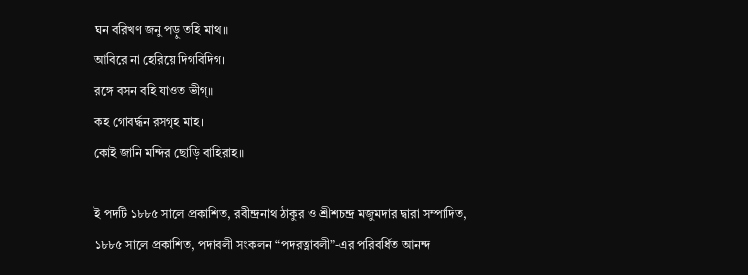ঘন বরিখণ জনু পড়ু তহি মাথ॥
আবিরে না হেরিয়ে দিগবিদিগ।
রঙ্গে বসন বহি যাওত ভীগ্॥
কহ গোবর্দ্ধন রসগৃহ মাহ।
কোই জানি মন্দির ছোড়ি বাহিরাহ॥

ই পদটি ১৮৮৫ সালে প্রকাশিত, রবীন্দ্রনাথ ঠাকুর ও শ্রীশচন্দ্র মজুমদার দ্বারা সম্পাদিত,
১৮৮৫ সালে প্রকাশিত, পদাবলী সংকলন “পদরত্নাবলী”-এর পরিবর্ধিত আনন্দ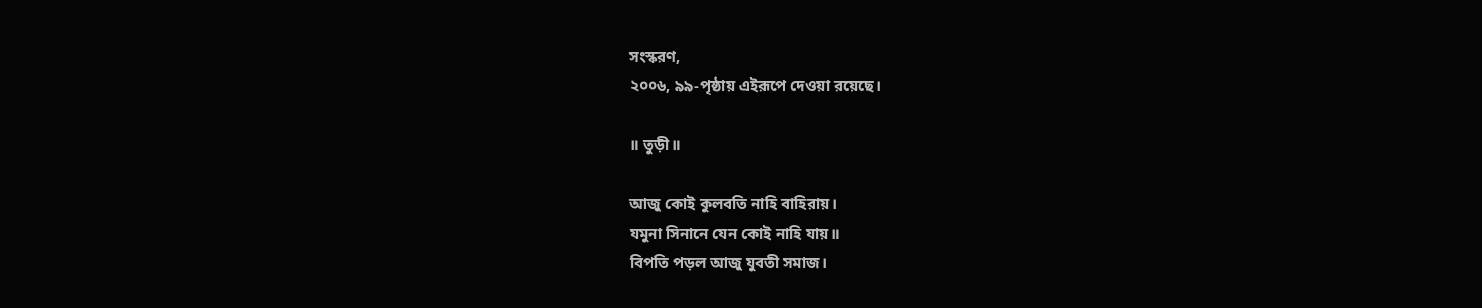সংস্করণ,
২০০৬, ৯৯-পৃষ্ঠায় এইরূপে দেওয়া রয়েছে।

॥ তুড়ী॥

আজু কোই কুলবতি নাহি বাহিরায়।
যমুনা সিনানে যেন কোই নাহি যায়॥
বিপতি পড়ল আজু যুবতী সমাজ।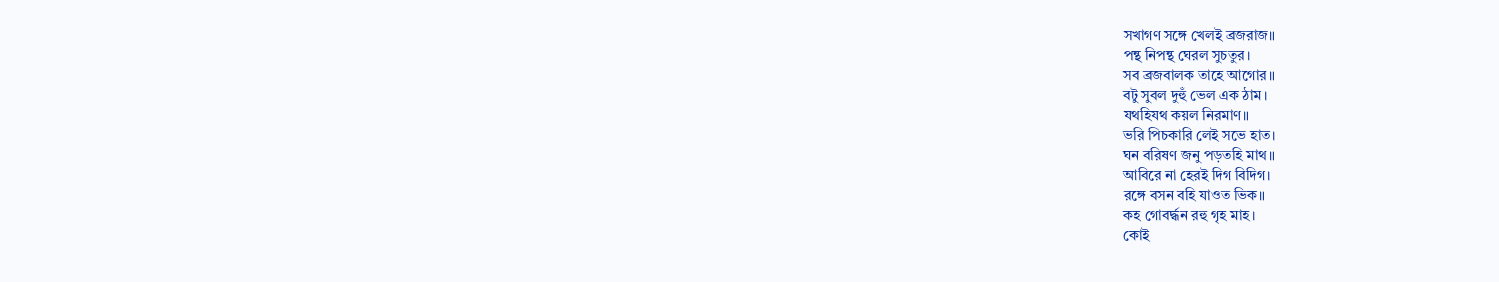সখাগণ সঙ্গে খেলই ব্রজরাজ॥
পন্থ নিপন্থ ঘেরল সুচতুর।
সব ব্রজবালক তাহে আগোর॥
বটু সুবল দুহুঁ ভেল এক ঠাম।
যথহিযথ কয়ল নিরমাণ॥
ভরি পিচকারি লেই সভে হাত।
ঘন বরিষণ জনু পড়তহি মাথ॥
আবিরে না হেরই দিগ বিদিগ।
রঙ্গে বসন বহি যাওত ভিক॥
কহ গোবর্দ্ধন রহু গৃহ মাহ।
কোই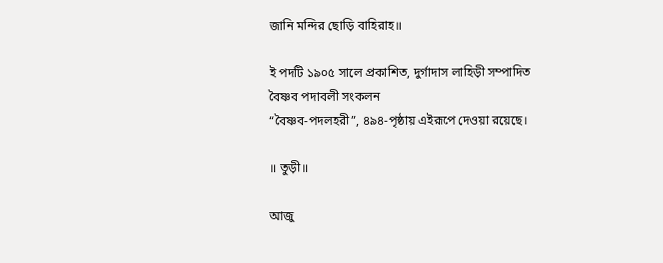জানি মন্দির ছোড়ি বাহিরাহ॥

ই পদটি ১৯০৫ সালে প্রকাশিত, দুর্গাদাস লাহিড়ী সম্পাদিত বৈষ্ণব পদাবলী সংকলন
“বৈষ্ণব-পদলহরী”, ৪৯৪-পৃষ্ঠায় এইরূপে দেওয়া রয়েছে।

॥ তুড়ী॥

আজু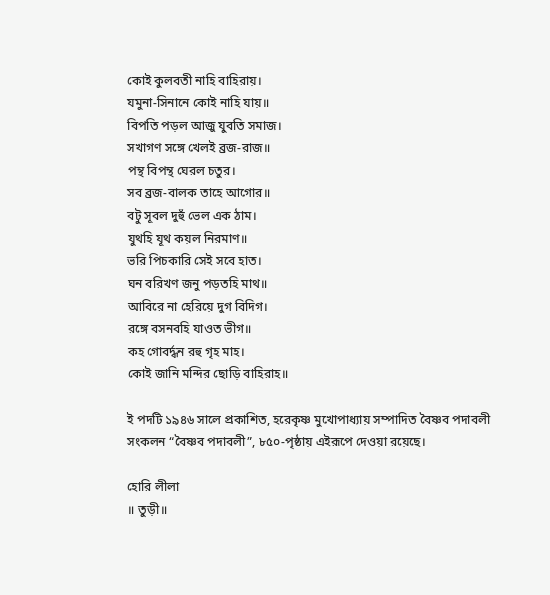কোই কুলবতী নাহি বাহিরায়।
যমুনা-সিনানে কোই নাহি যায়॥
বিপতি পড়ল আজু যুবতি সমাজ।
সখাগণ সঙ্গে খেলই ব্রজ-রাজ॥
পন্থ বিপন্থ ঘেরল চতুর।
সব ব্রজ-বালক তাহে আগোর॥
বটু সূবল দুহুঁ ভেল এক ঠাম।
যুথহি যূথ কয়ল নিরমাণ॥
ভরি পিচকারি সেই সবে হাত।
ঘন বরিখণ জনু পড়তহি মাথ॥
আবিরে না হেরিয়ে দুগ বিদিগ।
রঙ্গে বসনবহি যাওত ভীগ॥
কহ গোবর্দ্ধন রহু গৃহ মাহ।
কোই জানি মন্দির ছোড়ি বাহিরাহ॥

ই পদটি ১৯৪৬ সালে প্রকাশিত, হরেকৃষ্ণ মুখোপাধ্যায় সম্পাদিত বৈষ্ণব পদাবলী
সংকলন “বৈষ্ণব পদাবলী”, ৮৫০-পৃষ্ঠায় এইরূপে দেওয়া রয়েছে।

হোরি লীলা
॥ তুড়ী॥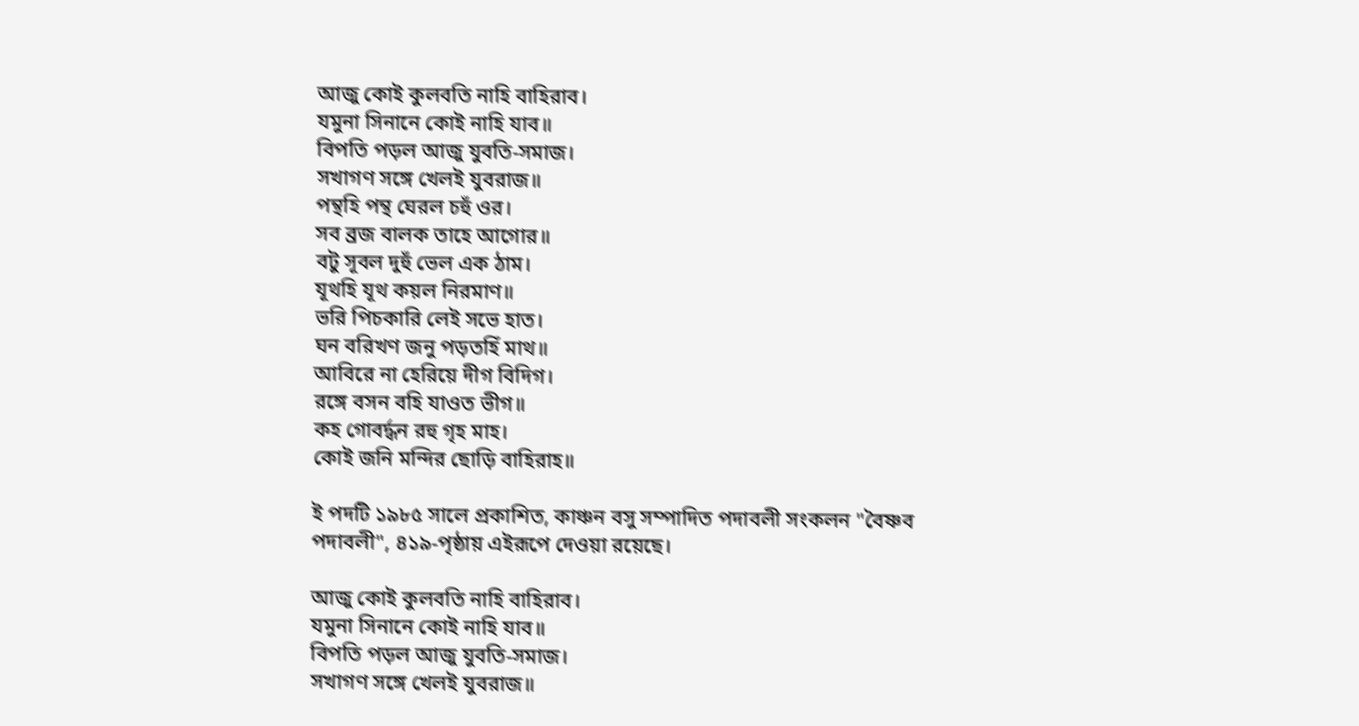আজু কোই কুলবতি নাহি বাহিরাব।
যমুনা সিনানে কোই নাহি যাব॥
বিপতি পড়ল আজু যুবতি-সমাজ।
সখাগণ সঙ্গে খেলই যুবরাজ॥
পন্থহি পন্থ ঘেরল চহুঁ ওর।
সব ব্রজ বালক তাহে আগোর॥
বটু সূবল দুহুঁ ভেল এক ঠাম।
যূথহি যূথ কয়ল নিরমাণ॥
ভরি পিচকারি লেই সভে হাত।
ঘন বরিখণ জনু পড়তহিঁ মাথ॥
আবিরে না হেরিয়ে দীগ বিদিগ।
রঙ্গে বসন বহি যাওত ভীগ॥
কহ গোবর্দ্ধন রহু গৃহ মাহ।
কোই জনি মন্দির ছোড়ি বাহিরাহ॥

ই পদটি ১৯৮৫ সালে প্রকাশিত, কাঞ্চন বসু সম্পাদিত পদাবলী সংকলন "বৈষ্ণব
পদাবলী", ৪১৯-পৃষ্ঠায় এইরূপে দেওয়া রয়েছে।

আজু কোই কুলবতি নাহি বাহিরাব।
যমুনা সিনানে কোই নাহি যাব॥
বিপতি পড়ল আজু যুবতি-সমাজ।
সখাগণ সঙ্গে খেলই যুবরাজ॥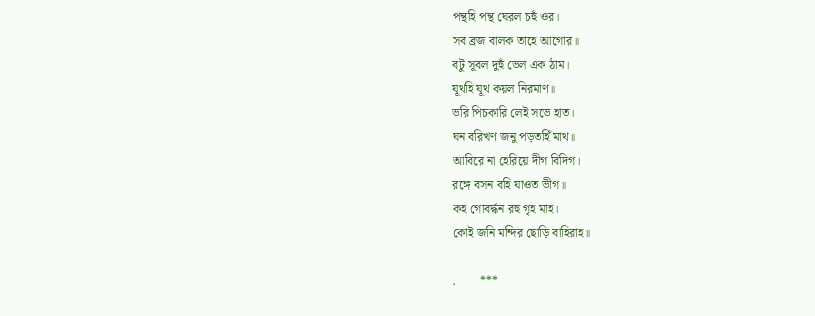পন্থহি পন্থ ঘেরল চহুঁ ওর।
সব ব্রজ বালক তাহে আগোর॥
বটু সূবল দুহুঁ ভেল এক ঠাম।
যূথহি যূথ কয়ল নিরমাণ॥
ভরি পিচকারি লেই সভে হাত।
ঘন বরিখণ জনু পড়তহিঁ মাথ॥
আবিরে না হেরিয়ে দীগ বিদিগ।
রঙ্গে বসন বহি যাওত ভীগ॥
কহ গোবর্দ্ধন রহু গৃহ মাহ।
কোই জনি মন্দির ছোড়ি বাহিরাহ॥

.        ***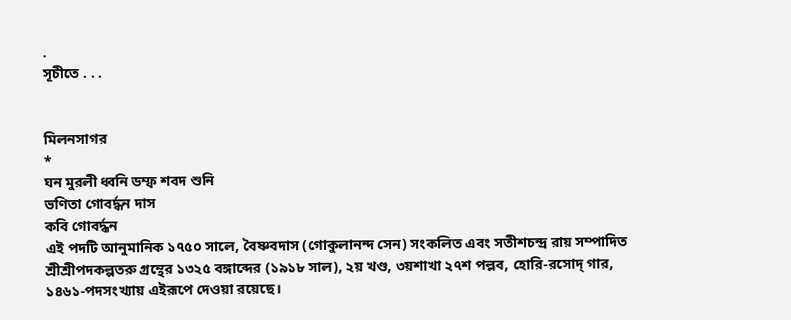.
সূচীতে . . .


মিলনসাগর
*
ঘন মুরলী ধ্বনি ডম্ফ শবদ শুনি
ভণিতা গোবর্দ্ধন দাস
কবি গোবর্দ্ধন
এই পদটি আনুমানিক ১৭৫০ সালে, বৈষ্ণবদাস (গোকুলানন্দ সেন) সংকলিত এবং সতীশচন্দ্র রায় সম্পাদিত
শ্রীশ্রীপদকল্পতরু গ্রন্থের ১৩২৫ বঙ্গাব্দের (১৯১৮ সাল), ২য় খণ্ড, ৩য়শাখা ২৭শ পল্লব, হোরি-রসোদ্ গার,
১৪৬১-পদসংখ্যায় এইরূপে দেওয়া রয়েছে।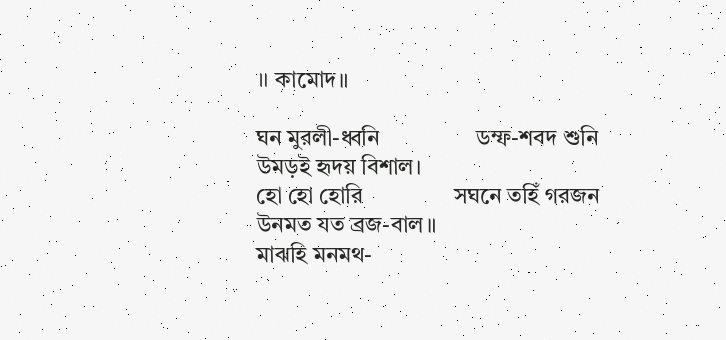॥ কামোদ॥

ঘন মুরলী-ধ্বনি                 ডম্ফ-শবদ শুনি
উমড়ই হৃদয় বিশাল।
হো হো হোরি                সঘনে তহিঁ গরজন
উনমত যত ব্রজ-বাল॥
মাঝহি মনমথ-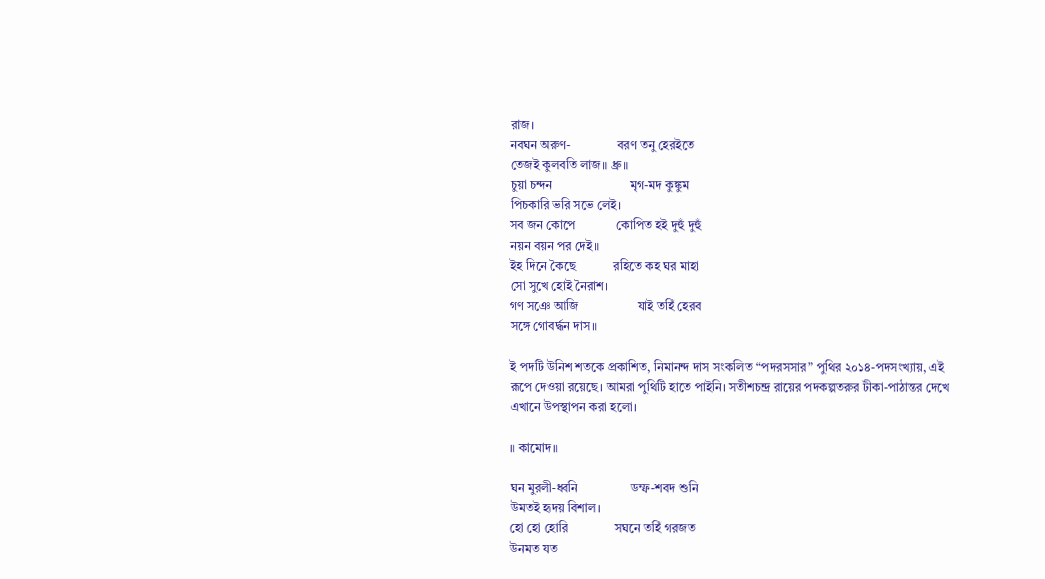রাজ।
নবঘন অরুণ-               বরণ তনু হেরইতে
তেজই কুলবতি লাজ॥ ধ্রু॥
চুয়া চন্দন                         মৃগ-মদ কুঙ্কুম
পিচকারি ভরি সভে লেই।
সব জন কোপে             কোপিত হই দুহুঁ দুহুঁ
নয়ন বয়ন পর দেই॥
ইহ দিনে কৈছে            রহিতে কহ ঘর মাহা
সো সুখে হোই নৈরাশ।
গণ সঞে আজি                   যাই তহিঁ হেরব
সঙ্গে গোবর্দ্ধন দাস॥

ই পদটি উনিশ শতকে প্রকাশিত, নিমানন্দ দাস সংকলিত “পদরসসার” পুথির ২০১৪-পদসংখ্যায়, এই
রূপে দেওয়া রয়েছে। আমরা পুথিটি হাতে পাইনি। সতীশচন্দ্র রায়ের পদকল্পতরুর টীকা-পাঠান্তর দেখে
এখানে উপস্থাপন করা হলো।

॥ কামোদ॥

ঘন মুরলী-ধ্বনি                 ডম্ফ-শবদ শুনি
উমতই হৃদয় বিশাল।
হো হো হোরি               সঘনে তহিঁ গরজত
উনমত যত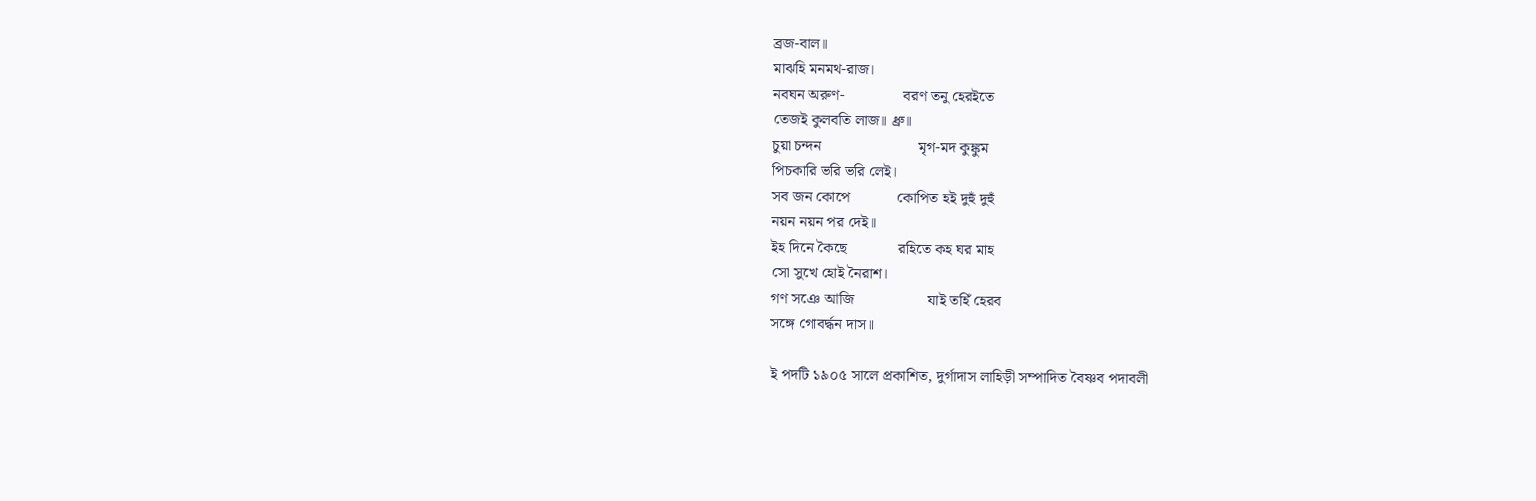ব্রজ-বাল॥
মাঝহি মনমথ-রাজ।
নবঘন অরুণ-               বরণ তনু হেরইতে
তেজই কুলবতি লাজ॥ ধ্রু॥
চুয়া চন্দন                         মৃগ-মদ কুঙ্কুম
পিচকারি ভরি ভরি লেই।
সব জন কোপে            কোপিত হই দুহুঁ দুহুঁ
নয়ন নয়ন পর দেই॥
ইহ দিনে কৈছে             রহিতে কহ ঘর মাহ
সো সুখে হোই নৈরাশ।
গণ সঞে আজি                   যাই তহিঁ হেরব
সঙ্গে গোবর্দ্ধন দাস॥

ই পদটি ১৯০৫ সালে প্রকাশিত, দুর্গাদাস লাহিড়ী সম্পাদিত বৈষ্ণব পদাবলী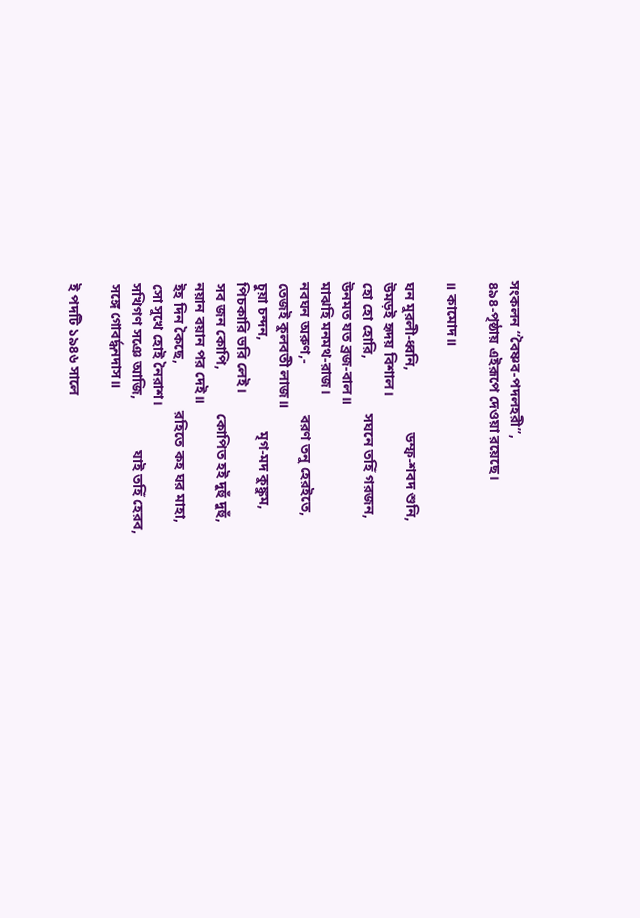সংকলন “বৈষ্ণব-পদলহরী”,
৪৯৪-পৃষ্ঠায় এইরূপে দেওয়া রয়েছে।

॥ কামোদ॥

ঘন মুরলী-ধ্বনি,                 ডম্ফ-শবদ শুনি,
উমড়ই হৃদয় বিশাল।
হো হো হোরি,               সঘনে তহিঁ গরজন,
উনমত যত ব্রজ-বাল॥
মাঝহি মনমথ-রাজ।
নবঘন অরুণ,-              বরণ তনু হেরইতে,
তেজই কুলবতী লাজ॥
চুয়া চন্দন,                         মৃগ-মদ কুঙ্কুম,
পিচকারি ভরি লেই।
সব জন কোপি,            কোপিত হই দুহুঁ দুহুঁ,
নয়ান বয়ান পর দেই॥
ইহ দিন কৈছে,             রহিতে কহ ঘর মাহা,
সো সুখে হোই নৈরাশ।
সখিগণ সঞে আজি,              যাই তহিঁ হেরব,
সঙ্গে গোবর্দ্ধনদাস॥

ই পদটি ১৯৪৬ সালে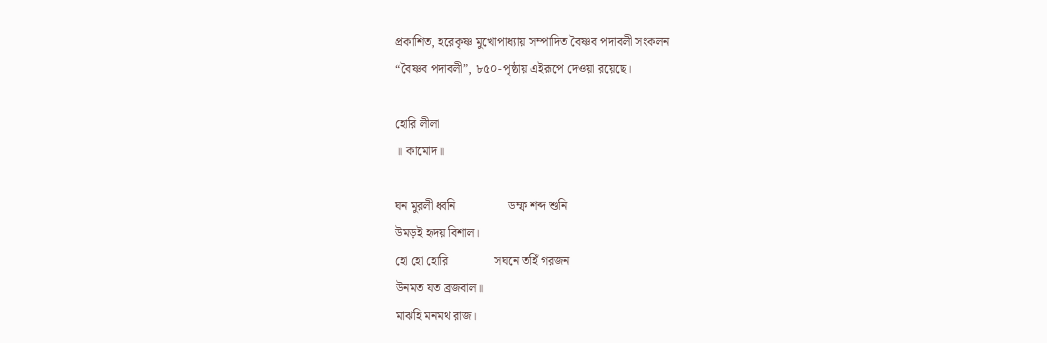প্রকাশিত, হরেকৃষ্ণ মুখোপাধ্যায় সম্পাদিত বৈষ্ণব পদাবলী সংকলন
“বৈষ্ণব পদাবলী”, ৮৫০-পৃষ্ঠায় এইরূপে দেওয়া রয়েছে।

হোরি লীলা
॥ কামোদ॥

ঘন মুরলী ধ্বনি                 ডম্ফ শব্দ শুনি
উমড়ই হৃদয় বিশাল।
হো হো হোরি               সঘনে তহিঁ গরজন
উনমত যত ব্রজবাল॥
মাঝহি মনমথ রাজ।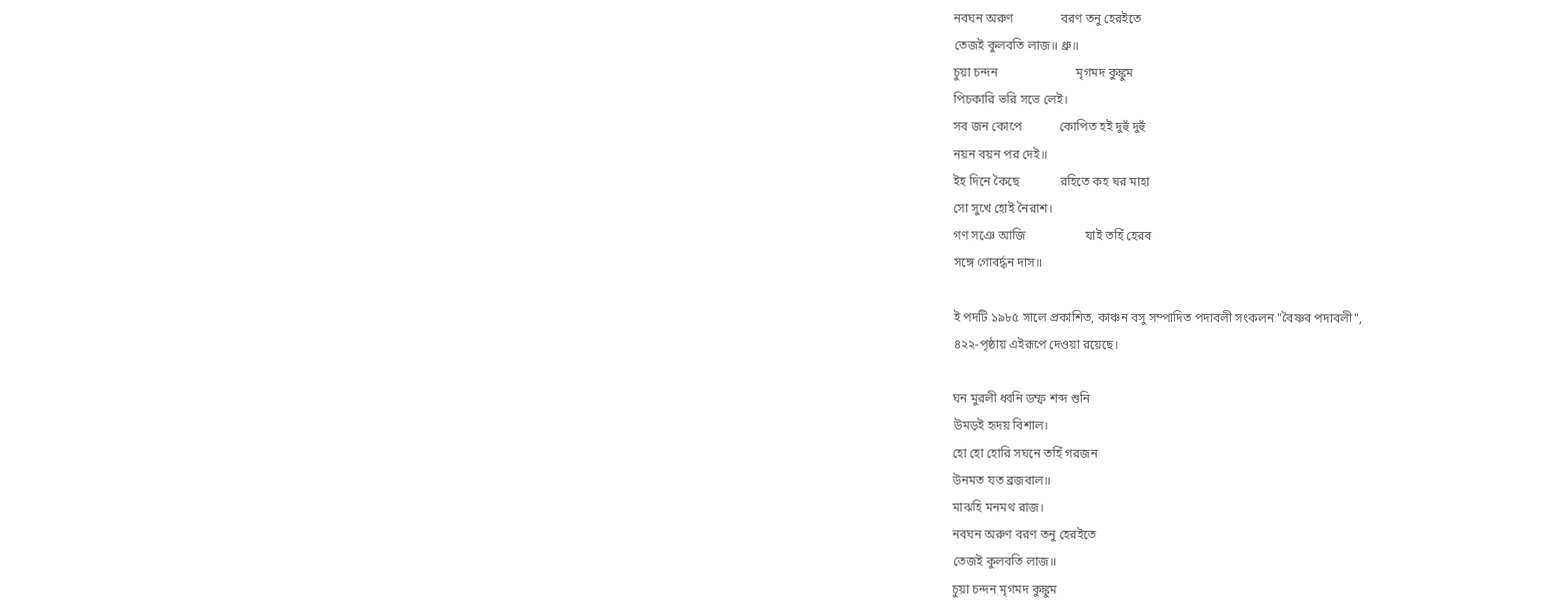নবঘন অরুণ               বরণ তনু হেরইতে
তেজই কুলবতি লাজ॥ ধ্রু॥
চুয়া চন্দন                         মৃগমদ কুঙ্কুম
পিচকারি ভরি সভে লেই।
সব জন কোপে            কোপিত হই দুহুঁ দুহুঁ
নয়ন বয়ন পর দেই॥
ইহ দিনে কৈছে             রহিতে কহ ঘর মাহা
সো সুখে হোই নৈরাশ।
গণ সঞে আজি                   যাই তহিঁ হেরব
সঙ্গে গোবর্দ্ধন দাস॥

ই পদটি ১৯৮৫ সালে প্রকাশিত, কাঞ্চন বসু সম্পাদিত পদাবলী সংকলন "বৈষ্ণব পদাবলী",
৪২২-পৃষ্ঠায় এইরূপে দেওয়া রয়েছে।

ঘন মুরলী ধ্বনি ডম্ফ শব্দ শুনি
উমড়ই হৃদয় বিশাল।
হো হো হোরি সঘনে তহিঁ গরজন
উনমত যত ব্রজবাল॥
মাঝহি মনমথ রাজ।
নবঘন অরুণ বরণ তনু হেরইতে
তেজই কুলবতি লাজ॥
চুয়া চন্দন মৃগমদ কুঙ্কুম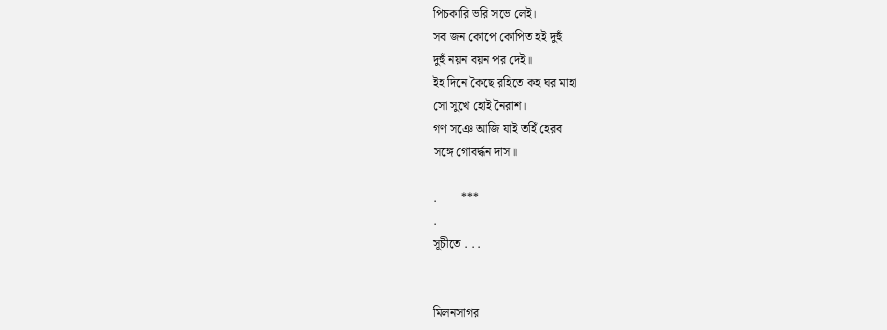পিচকারি ভরি সভে লেই।
সব জন কোপে কোপিত হই দুহুঁ
দুহুঁ নয়ন বয়ন পর দেই॥
ইহ দিনে কৈছে রহিতে কহ ঘর মাহা
সো সুখে হোই নৈরাশ।
গণ সঞে আজি যাই তহিঁ হেরব
সঙ্গে গোবর্দ্ধন দাস॥

.        ***
.
সূচীতে . . .


মিলনসাগর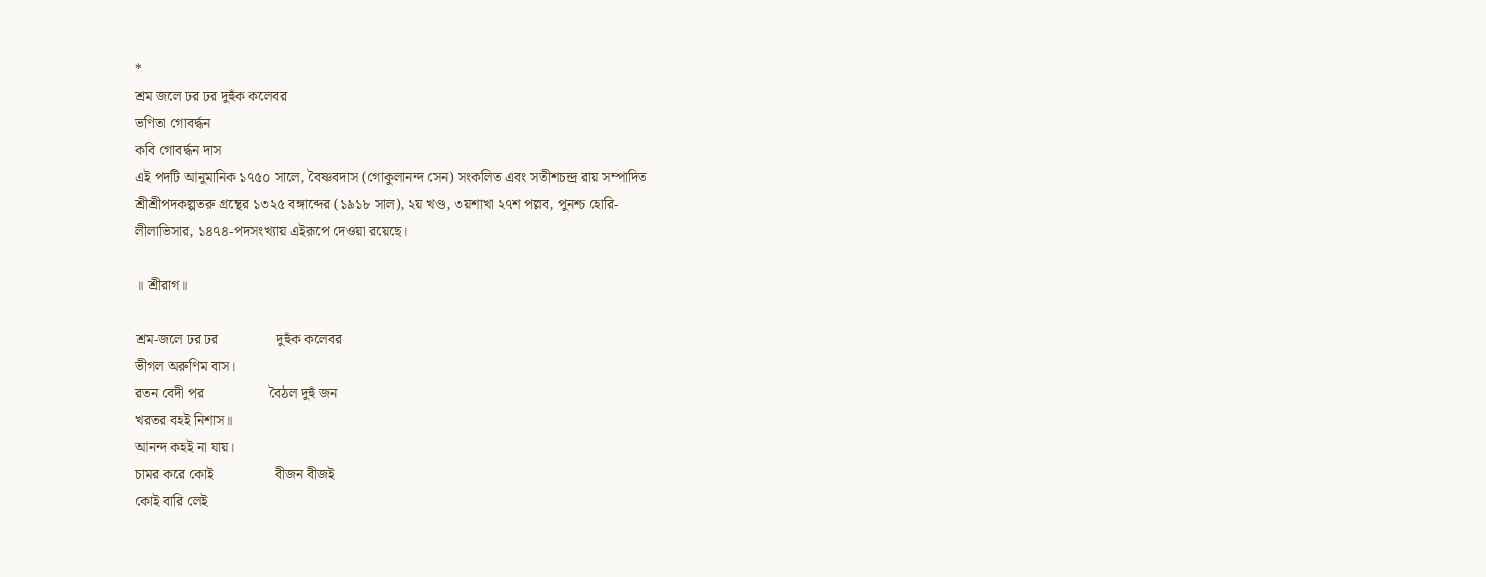*
শ্রম জলে ঢর ঢর দুহুঁক কলেবর
ভণিতা গোবর্দ্ধন
কবি গোবর্দ্ধন দাস
এই পদটি আনুমানিক ১৭৫০ সালে, বৈষ্ণবদাস (গোকুলানন্দ সেন) সংকলিত এবং সতীশচন্দ্র রায় সম্পাদিত
শ্রীশ্রীপদকল্পতরু গ্রন্থের ১৩২৫ বঙ্গাব্দের (১৯১৮ সাল), ২য় খণ্ড, ৩য়শাখা ২৭শ পল্লব, পুনশ্চ হোরি-
লীলাভিসার, ১৪৭৪-পদসংখ্যায় এইরূপে দেওয়া রয়েছে।

॥ শ্রীরাগ॥

শ্রম-জলে ঢর ঢর                দুহুঁক কলেবর
ভীগল অরুণিম বাস।
রতন বেদী পর                  বৈঠল দুহুঁ জন
খরতর বহই নিশাস॥
আনন্দ কহই না যায়।
চামর করে কোই                 বীজন বীজই
কোই বারি লেই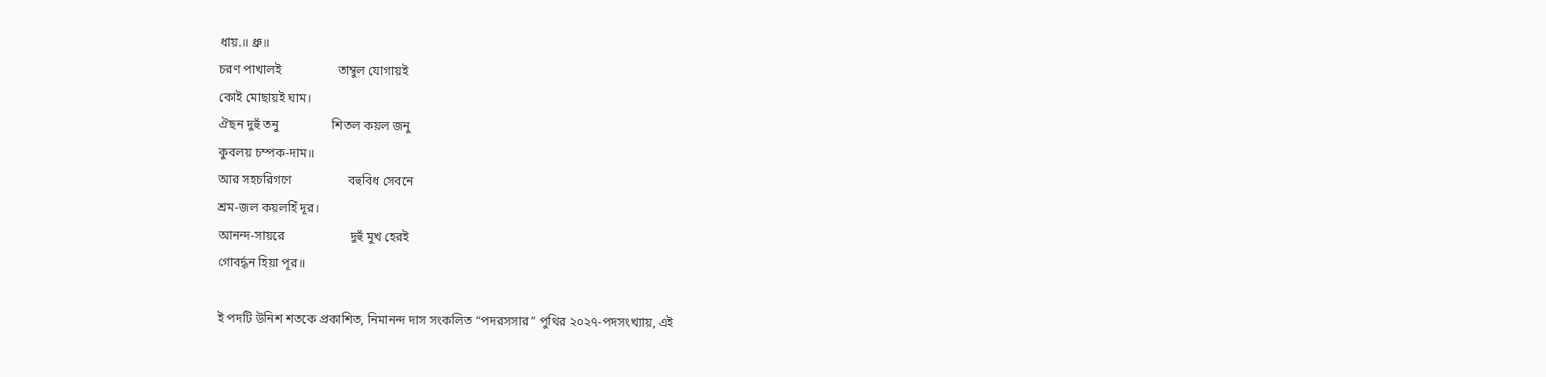ধায়.॥ ধ্রু॥
চরণ পাখালই                  তাম্বুল যোগায়ই
কোই মোছায়ই ঘাম।
ঐছন দুহুঁ তনু                 শিতল কয়ল জনু
কুবলয় চম্পক-দাম॥
আর সহচরিগণে                  বহুবিধ সেবনে
শ্রম-জল কয়লহিঁ দূর।
আনন্দ-সায়রে                     দুহুঁ মুখ হেরই
গোবর্দ্ধন হিয়া পূর॥

ই পদটি উনিশ শতকে প্রকাশিত, নিমানন্দ দাস সংকলিত “পদরসসার” পুথির ২০২৭-পদসংখ্যায়, এই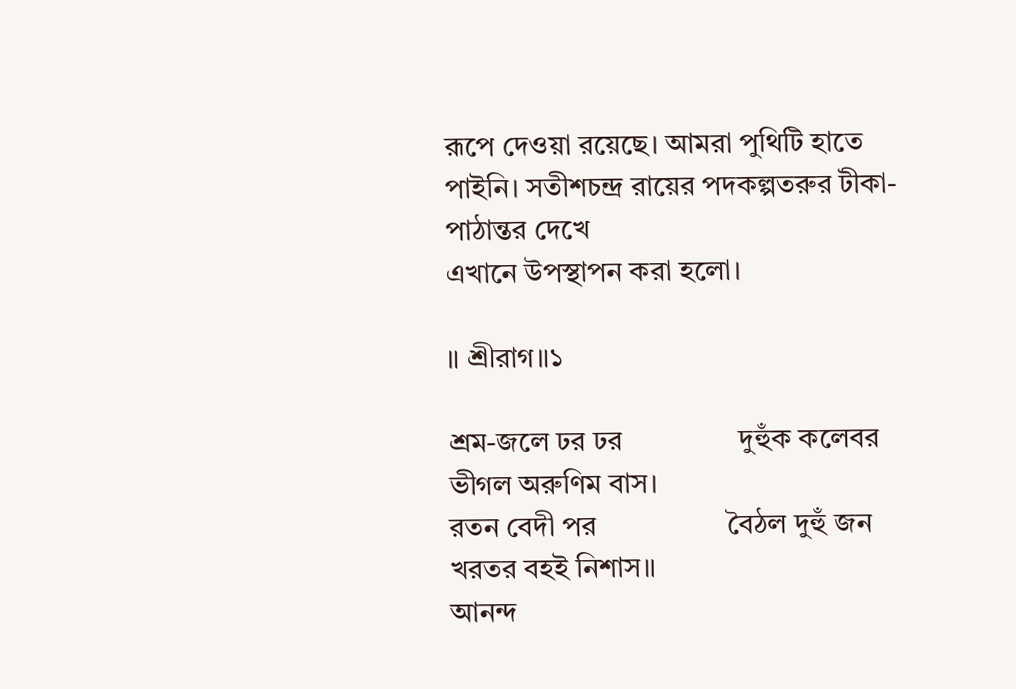রূপে দেওয়া রয়েছে। আমরা পুথিটি হাতে পাইনি। সতীশচন্দ্র রায়ের পদকল্পতরুর টীকা-পাঠান্তর দেখে
এখানে উপস্থাপন করা হলো।

॥ শ্রীরাগ॥১

শ্রম-জলে ঢর ঢর                দুহুঁক কলেবর
ভীগল অরুণিম বাস।
রতন বেদী পর                  বৈঠল দুহুঁ জন
খরতর বহই নিশাস॥
আনন্দ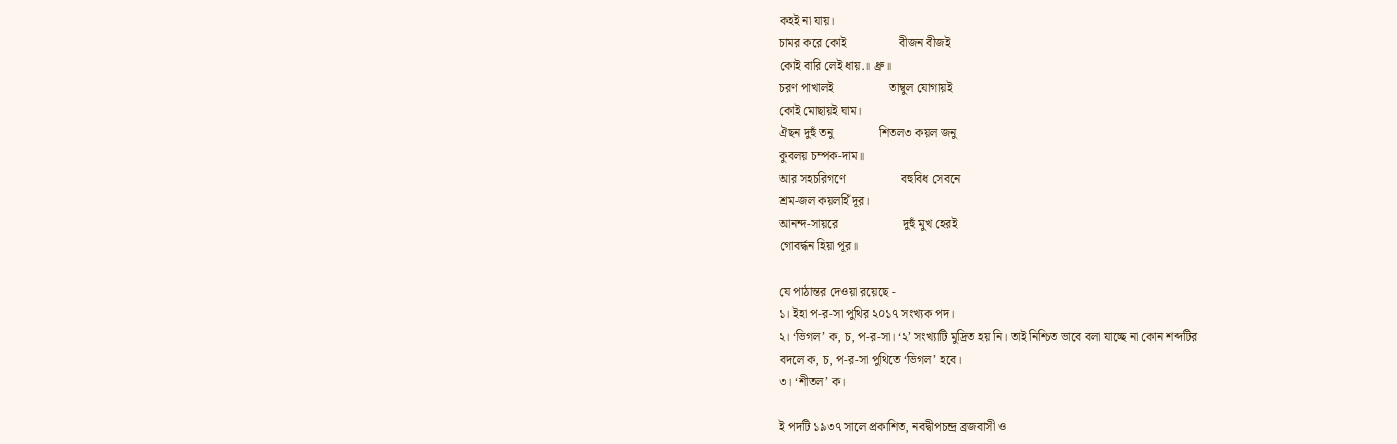কহই না যায়।
চামর করে কোই                 বীজন বীজই
কোই বারি লেই ধায়.॥ ধ্রু॥
চরণ পাখালই                  তাম্বুল যোগায়ই
কোই মোছায়ই ঘাম।
ঐছন দুহুঁ তনু               শিতল৩ কয়ল জনু
কুবলয় চম্পক-দাম॥
আর সহচরিগণে                  বহুবিধ সেবনে
শ্রম-জল কয়লহিঁ দূর।
আনন্দ-সায়রে                     দুহুঁ মুখ হেরই
গোবর্দ্ধন হিয়া পূর॥

যে পাঠান্তর দেওয়া রয়েছে -
১। ইহা প-র-সা পুথির ২০১৭ সংখ্যক পদ।
২। ‘ভিগল’ ক, চ, প-র-সা। ‘২’ সংখ্যাটি মুদ্রিত হয় নি। তাই নিশ্চিত ভাবে বলা যাচ্ছে না কোন শব্দটির
বদলে ক, চ, প-র-সা পুথিতে ‘ভিগল’ হবে।
৩। ‘শীতল’ ক।

ই পদটি ১৯৩৭ সালে প্রকাশিত, নবদ্বীপচন্দ্র ব্রজবাসী ও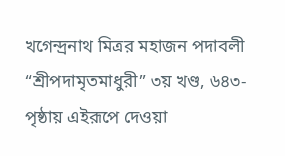খগেন্দ্রনাথ মিত্রর মহাজন পদাবলী
“শ্রীপদামৃতমাধুরী” ৩য় খণ্ড, ৬৪৩-পৃষ্ঠায় এইরূপে দেওয়া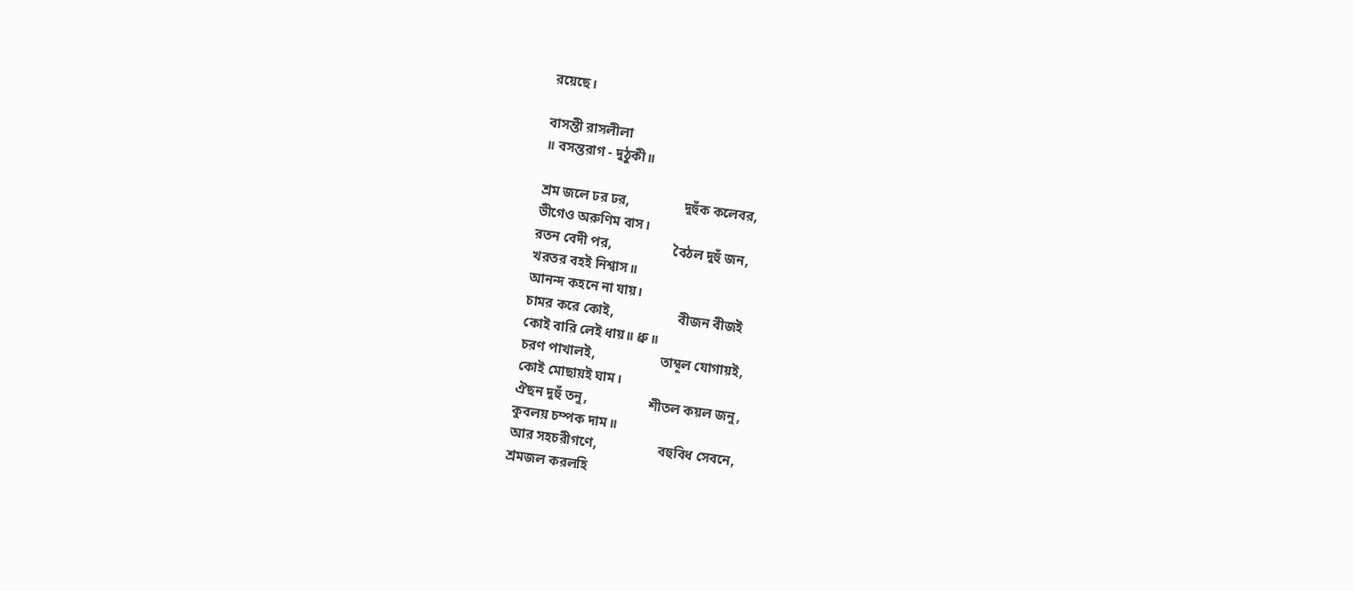রয়েছে।

বাসন্তী রাসলীলা
॥ বসন্তরাগ - দুঠুকী॥

শ্রম জলে ঢর ঢর,                দুহুঁক কলেবর,
ভীগেও অরুণিম বাস।
রতন বেদী পর,                  বৈঠল দুহুঁ জন,
খরতর বহই নিশ্বাস॥
আনন্দ কহনে না যায়।
চামর করে কোই,                   বীজন বীজই
কোই বারি লেই ধায়॥ ধ্রু॥
চরণ পাখালই,                   তাম্বূল যোগায়ই,
কোই মোছায়ই ঘাম।
ঐছন দুহুঁ তনু,                  শীতল কয়ল জনু,
কুবলয় চম্পক দাম॥
আর সহচরীগণে,                  বহুবিধ সেবনে,
শ্রমজল করলহি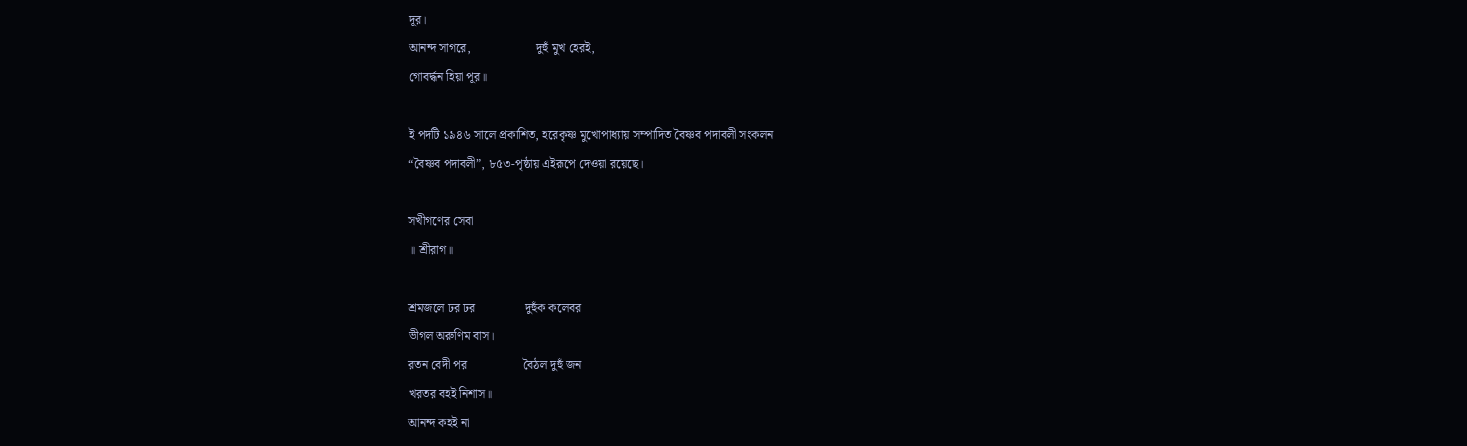দূর।
আনন্দ সাগরে,                     দুহুঁ মুখ হেরই,
গোবর্দ্ধন হিয়া পূর॥

ই পদটি ১৯৪৬ সালে প্রকাশিত, হরেকৃষ্ণ মুখোপাধ্যায় সম্পাদিত বৈষ্ণব পদাবলী সংকলন
“বৈষ্ণব পদাবলী”, ৮৫৩-পৃষ্ঠায় এইরূপে দেওয়া রয়েছে।

সখীগণের সেবা
॥ শ্রীরাগ॥

শ্রমজলে ঢর ঢর                দুহুঁক কলেবর
ভীগল অরুণিম বাস।
রতন বেদী পর                  বৈঠল দুহুঁ জন
খরতর বহই নিশাস॥
আনন্দ কহই না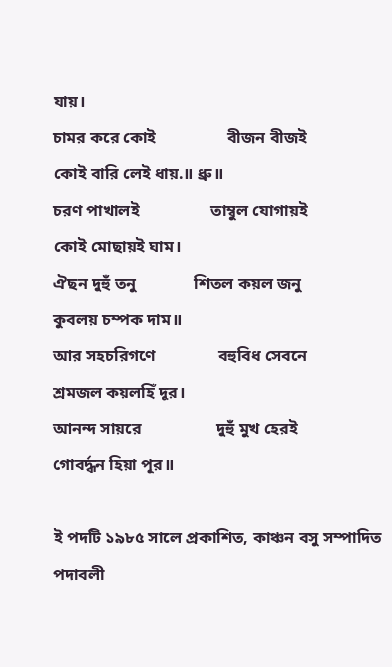যায়।
চামর করে কোই                 বীজন বীজই
কোই বারি লেই ধায়.॥ ধ্রু॥
চরণ পাখালই                 তাম্বুল যোগায়ই
কোই মোছায়ই ঘাম।
ঐছন দুহুঁ তনু              শিতল কয়ল জনু
কুবলয় চম্পক দাম॥
আর সহচরিগণে               বহুবিধ সেবনে
শ্রমজল কয়লহিঁ দূর।
আনন্দ সায়রে                  দুহুঁ মুখ হেরই
গোবর্দ্ধন হিয়া পূর॥

ই পদটি ১৯৮৫ সালে প্রকাশিত, কাঞ্চন বসু সম্পাদিত পদাবলী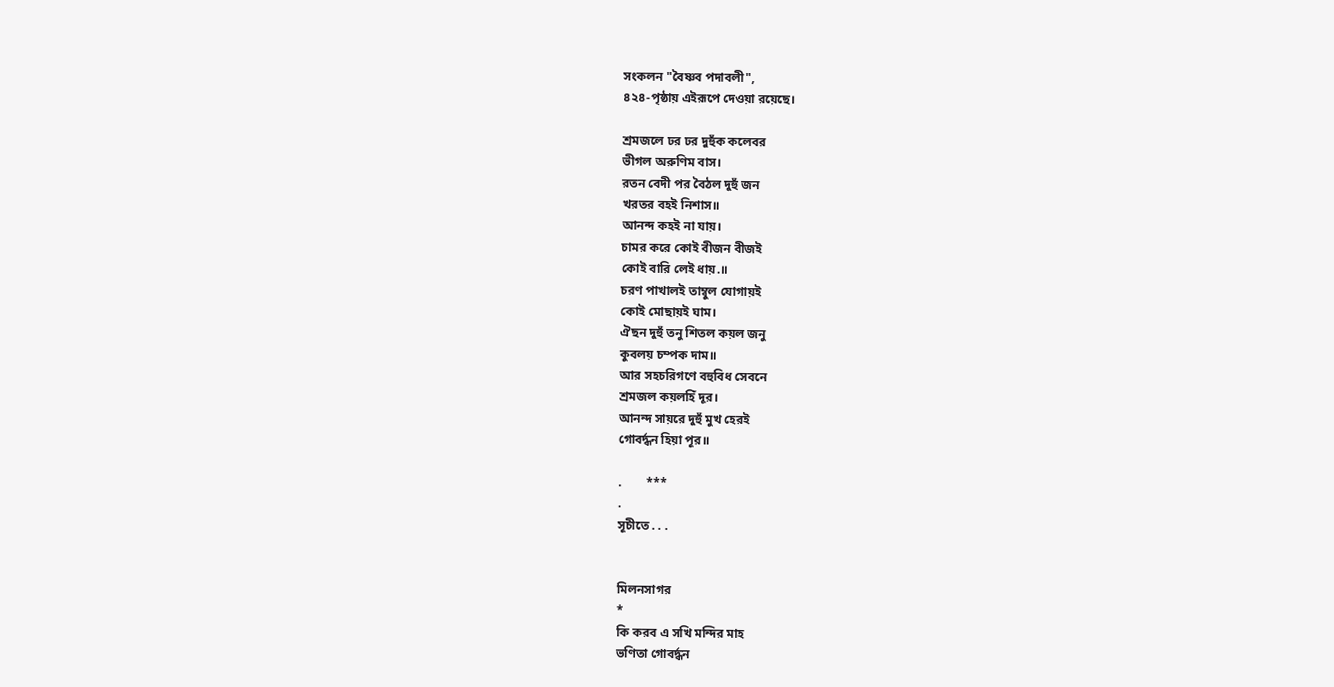সংকলন "বৈষ্ণব পদাবলী",
৪২৪-পৃষ্ঠায় এইরূপে দেওয়া রয়েছে।

শ্রমজলে ঢর ঢর দুহুঁক কলেবর
ভীগল অরুণিম বাস।
রতন বেদী পর বৈঠল দুহুঁ জন
খরতর বহই নিশাস॥
আনন্দ কহই না যায়।
চামর করে কোই বীজন বীজই
কোই বারি লেই ধায়.॥
চরণ পাখালই তাম্বুল যোগায়ই
কোই মোছায়ই ঘাম।
ঐছন দুহুঁ তনু শিতল কয়ল জনু
কুবলয় চম্পক দাম॥
আর সহচরিগণে বহুবিধ সেবনে
শ্রমজল কয়লহিঁ দূর।
আনন্দ সায়রে দুহুঁ মুখ হেরই
গোবর্দ্ধন হিয়া পূর॥

.        ***
.
সূচীতে . . .


মিলনসাগর
*
কি করব এ সখি মন্দির মাহ
ভণিতা গোবর্দ্ধন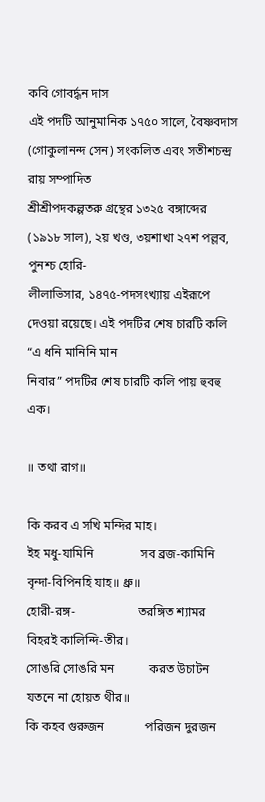কবি গোবর্দ্ধন দাস
এই পদটি আনুমানিক ১৭৫০ সালে, বৈষ্ণবদাস (গোকুলানন্দ সেন) সংকলিত এবং সতীশচন্দ্র রায় সম্পাদিত
শ্রীশ্রীপদকল্পতরু গ্রন্থের ১৩২৫ বঙ্গাব্দের (১৯১৮ সাল), ২য় খণ্ড, ৩য়শাখা ২৭শ পল্লব, পুনশ্চ হোরি-
লীলাভিসার, ১৪৭৫-পদসংখ্যায় এইরূপে দেওয়া রয়েছে। এই পদটির শেষ চারটি কলি “এ ধনি মানিনি মান
নিবার” পদটির শেষ চারটি কলি পায় হুবহু এক।

॥ তথা রাগ॥

কি করব এ সখি মন্দির মাহ।
ইহ মধু-যামিনি               সব ব্রজ-কামিনি
বৃন্দা-বিপিনহি যাহ॥ ধ্রু॥
হোরী-রঙ্গ-                    তরঙ্গিত শ্যামর
বিহরই কালিন্দি-তীর।
সোঙরি সোঙরি মন           করত উচাটন
যতনে না হোয়ত থীর॥
কি কহব গুরুজন             পরিজন দুরজন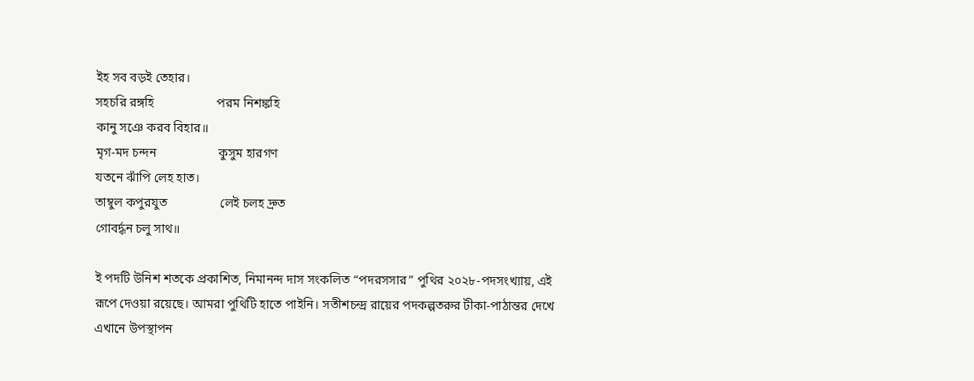ইহ সব বড়ই তেহার।
সহচরি রঙ্গহি                    পরম নিশঙ্কহি
কানু সঞে করব বিহার॥
মৃগ-মদ চন্দন                    কুসুম হারগণ
যতনে ঝাঁপি লেহ হাত।
তাম্বুল কপুরযুত                 লেই চলহ দ্রুত
গোবর্দ্ধন চলু সাথ॥

ই পদটি উনিশ শতকে প্রকাশিত, নিমানন্দ দাস সংকলিত “পদরসসার” পুথির ২০২৮-পদসংখ্যায়, এই
রূপে দেওয়া রয়েছে। আমরা পুথিটি হাতে পাইনি। সতীশচন্দ্র রায়ের পদকল্পতরুর টীকা-পাঠান্তর দেখে
এখানে উপস্থাপন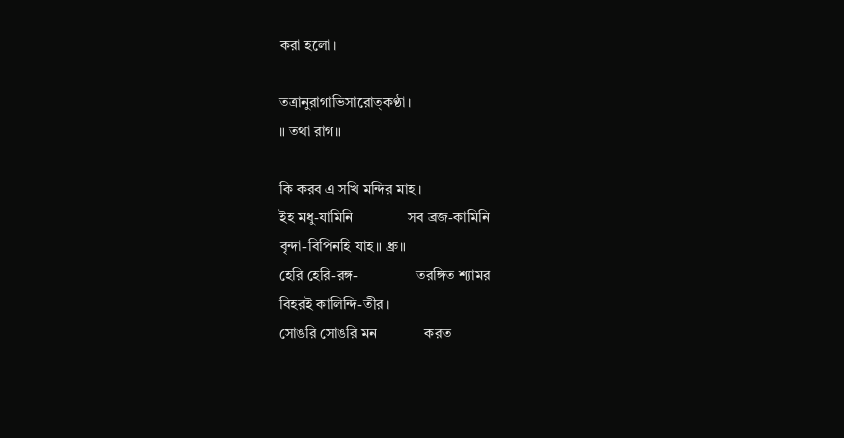করা হলো।

তত্রানুরাগাভিসারোত্কণ্ঠা।
॥ তথা রাগ॥

কি করব এ সখি মন্দির মাহ।
ইহ মধু-যামিনি               সব ব্রজ-কামিনি
বৃন্দা-বিপিনহি যাহ॥ ধ্রু॥
হেরি হেরি-রঙ্গ-                তরঙ্গিত শ্যামর
বিহরই কালিন্দি-তীর।
সোঙরি সোঙরি মন             করত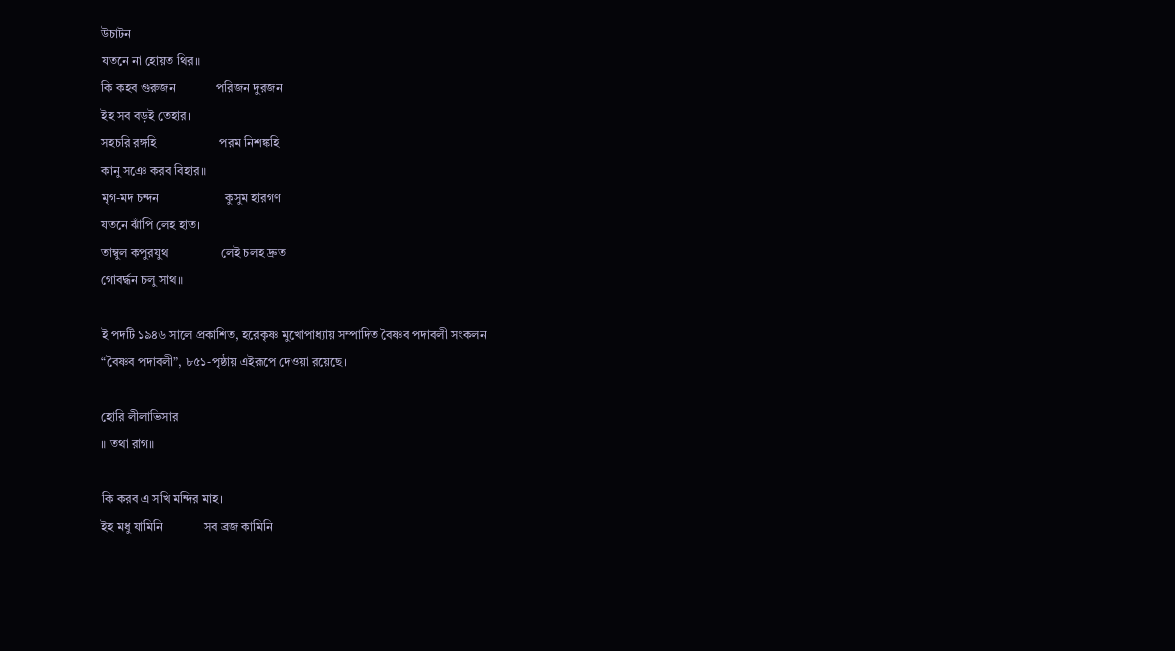উচাটন
যতনে না হোয়ত থির॥
কি কহব গুরুজন             পরিজন দুরজন
ইহ সব বড়ই তেহার।
সহচরি রঙ্গহি                    পরম নিশঙ্কহি
কানু সঞে করব বিহার॥
মৃগ-মদ চন্দন                     কুসুম হারগণ
যতনে ঝাঁপি লেহ হাত।
তাম্বুল কপুরযুথ                 লেই চলহ দ্রুত
গোবর্দ্ধন চলু সাথ॥

ই পদটি ১৯৪৬ সালে প্রকাশিত, হরেকৃষ্ণ মুখোপাধ্যায় সম্পাদিত বৈষ্ণব পদাবলী সংকলন
“বৈষ্ণব পদাবলী”, ৮৫১-পৃষ্ঠায় এইরূপে দেওয়া রয়েছে।

হোরি লীলাভিসার
॥ তথা রাগ॥

কি করব এ সখি মন্দির মাহ।
ইহ মধু যামিনি             সব ব্রজ কামিনি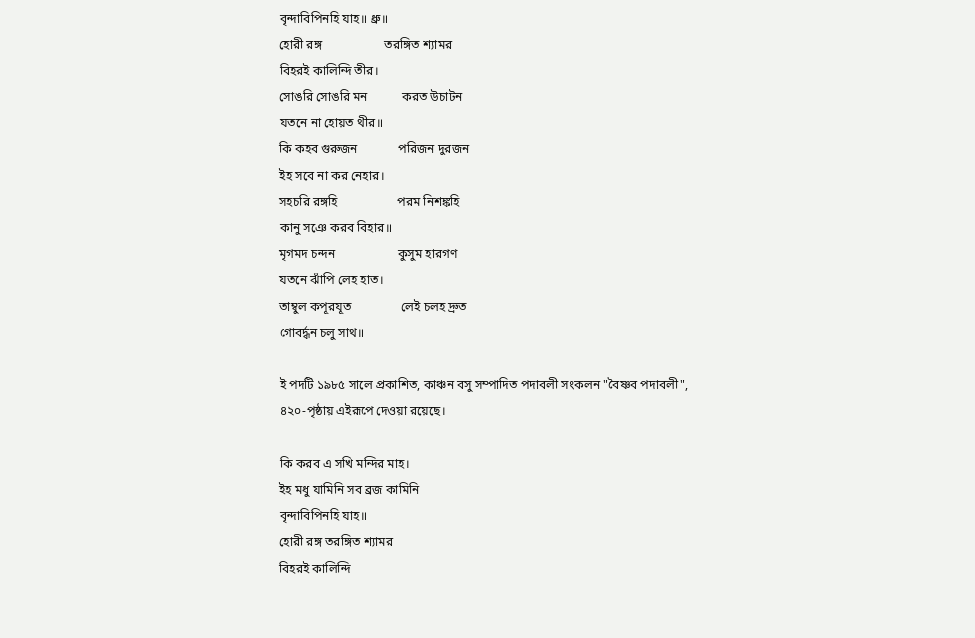বৃন্দাবিপিনহি যাহ॥ ধ্রু॥
হোরী রঙ্গ                    তরঙ্গিত শ্যামর
বিহরই কালিন্দি তীর।
সোঙরি সোঙরি মন           করত উচাটন
যতনে না হোয়ত থীর॥
কি কহব গুরুজন             পরিজন দুরজন
ইহ সবে না কর নেহার।
সহচরি রঙ্গহি                   পরম নিশঙ্কহি
কানু সঞে করব বিহার॥
মৃগমদ চন্দন                    কুসুম হারগণ
যতনে ঝাঁপি লেহ হাত।
তাম্বুল কপূরযূত                লেই চলহ দ্রুত
গোবর্দ্ধন চলু সাথ॥

ই পদটি ১৯৮৫ সালে প্রকাশিত, কাঞ্চন বসু সম্পাদিত পদাবলী সংকলন "বৈষ্ণব পদাবলী",
৪২০-পৃষ্ঠায় এইরূপে দেওয়া রয়েছে।

কি করব এ সখি মন্দির মাহ।
ইহ মধু যামিনি সব ব্রজ কামিনি
বৃন্দাবিপিনহি যাহ॥
হোরী রঙ্গ তরঙ্গিত শ্যামর
বিহরই কালিন্দি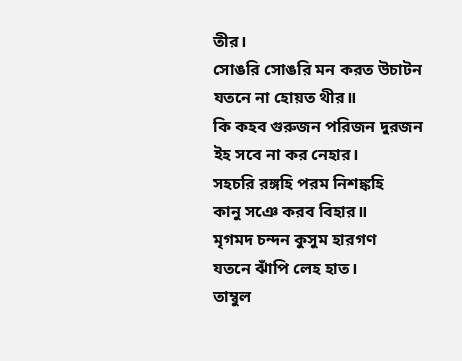তীর।
সোঙরি সোঙরি মন করত উচাটন
যতনে না হোয়ত থীর॥
কি কহব গুরুজন পরিজন দুরজন
ইহ সবে না কর নেহার।
সহচরি রঙ্গহি পরম নিশঙ্কহি
কানু সঞে করব বিহার॥
মৃগমদ চন্দন কুসুম হারগণ
যতনে ঝাঁপি লেহ হাত।
তাম্বুল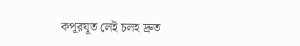কপূরযূত লেই চলহ দ্রুত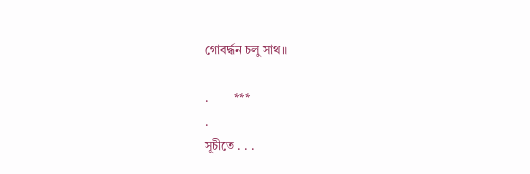গোবর্দ্ধন চলু সাথ॥

.        ***
.
সূচীতে . . .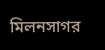মিলনসাগর